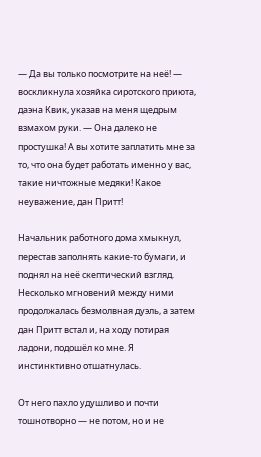— Да вы только посмотрите на неё! — воскликнула хозяйка сиротского приюта, даэна Квик, указав на меня щедрым взмахом руки. — Она далеко не простушка! А вы хотите заплатить мне за то, что она будет работать именно у вас, такие ничтожные медяки! Какое неуважение, дан Притт!

Начальник работного дома хмыкнул, перестав заполнять какие-то бумаги, и поднял на неё скептический взгляд. Несколько мгновений между ними продолжалась безмолвная дуэль, а затем дан Притт встал и, на ходу потирая ладони, подошёл ко мне. Я инстинктивно отшатнулась.

От него пахло удушливо и почти тошнотворно — не потом, но и не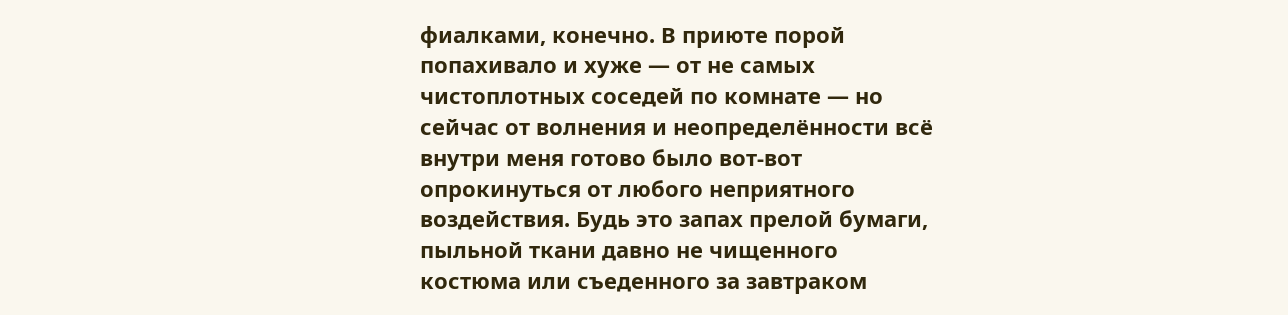фиалками, конечно. В приюте порой попахивало и хуже — от не самых чистоплотных соседей по комнате — но сейчас от волнения и неопределённости всё внутри меня готово было вот-вот опрокинуться от любого неприятного воздействия. Будь это запах прелой бумаги, пыльной ткани давно не чищенного костюма или съеденного за завтраком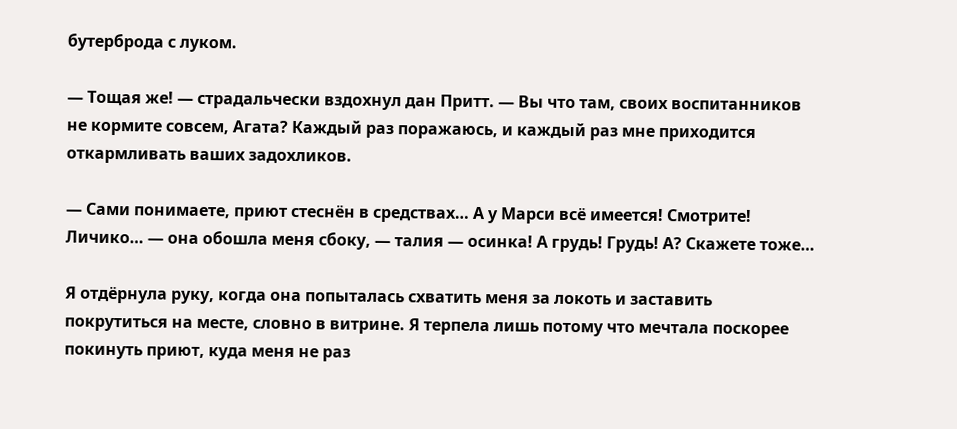бутерброда с луком.

— Тощая же! — страдальчески вздохнул дан Притт. — Вы что там, своих воспитанников не кормите совсем, Агата? Каждый раз поражаюсь, и каждый раз мне приходится откармливать ваших задохликов.

— Сами понимаете, приют стеснён в средствах… А у Марси всё имеется! Смотрите! Личико… — она обошла меня сбоку, — талия — осинка! А грудь! Грудь! А? Скажете тоже…

Я отдёрнула руку, когда она попыталась схватить меня за локоть и заставить покрутиться на месте, словно в витрине. Я терпела лишь потому что мечтала поскорее покинуть приют, куда меня не раз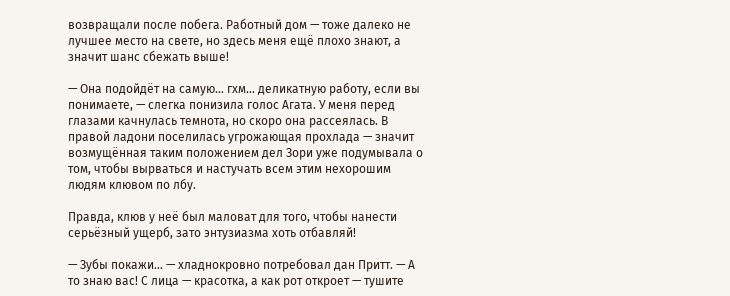возвращали после побега. Работный дом — тоже далеко не лучшее место на свете, но здесь меня ещё плохо знают, а значит шанс сбежать выше!

— Она подойдёт на самую… гхм… деликатную работу, если вы понимаете, — слегка понизила голос Агата. У меня перед глазами качнулась темнота, но скоро она рассеялась. В правой ладони поселилась угрожающая прохлада — значит возмущённая таким положением дел Зори уже подумывала о том, чтобы вырваться и настучать всем этим нехорошим людям клювом по лбу.

Правда, клюв у неё был маловат для того, чтобы нанести серьёзный ущерб, зато энтузиазма хоть отбавляй!

— Зубы покажи… — хладнокровно потребовал дан Притт. — А то знаю вас! С лица — красотка, а как рот откроет — тушите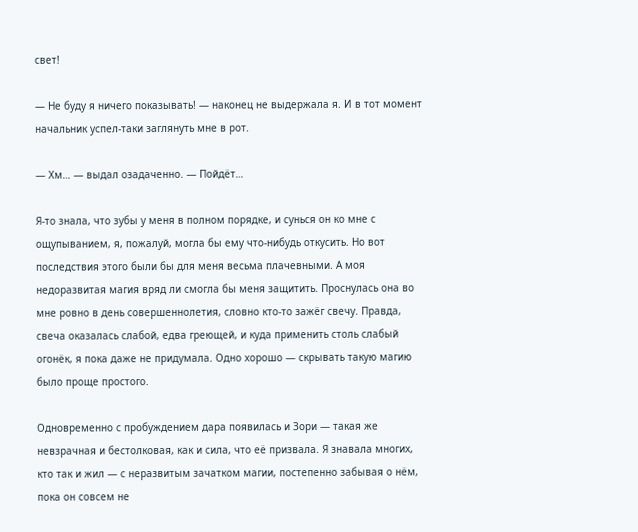свет!

— Не буду я ничего показывать! — наконец не выдержала я. И в тот момент начальник успел-таки заглянуть мне в рот.

— Хм… — выдал озадаченно. — Пойдёт…

Я-то знала, что зубы у меня в полном порядке, и сунься он ко мне с ощупыванием, я, пожалуй, могла бы ему что-нибудь откусить. Но вот последствия этого были бы для меня весьма плачевными. А моя недоразвитая магия вряд ли смогла бы меня защитить. Проснулась она во мне ровно в день совершеннолетия, словно кто-то зажёг свечу. Правда, свеча оказалась слабой, едва греющей, и куда применить столь слабый огонёк, я пока даже не придумала. Одно хорошо — скрывать такую магию было проще простого.

Одновременно с пробуждением дара появилась и Зори — такая же невзрачная и бестолковая, как и сила, что её призвала. Я знавала многих, кто так и жил — с неразвитым зачатком магии, постепенно забывая о нём, пока он совсем не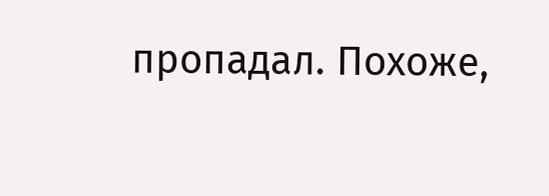пропадал. Похоже,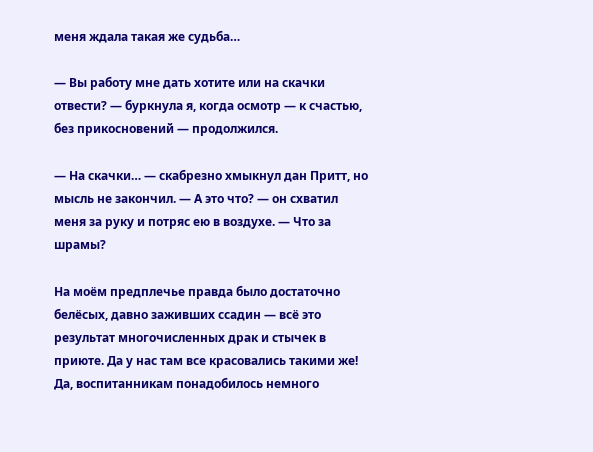меня ждала такая же судьба…

— Вы работу мне дать хотите или на скачки отвести? — буркнула я, когда осмотр — к счастью, без прикосновений — продолжился.

— На скачки… — скабрезно хмыкнул дан Притт, но мысль не закончил. — А это что? — он схватил меня за руку и потряс ею в воздухе. — Что за шрамы?

На моём предплечье правда было достаточно белёсых, давно заживших ссадин — всё это результат многочисленных драк и стычек в приюте. Да у нас там все красовались такими же! Да, воспитанникам понадобилось немного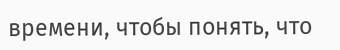времени, чтобы понять, что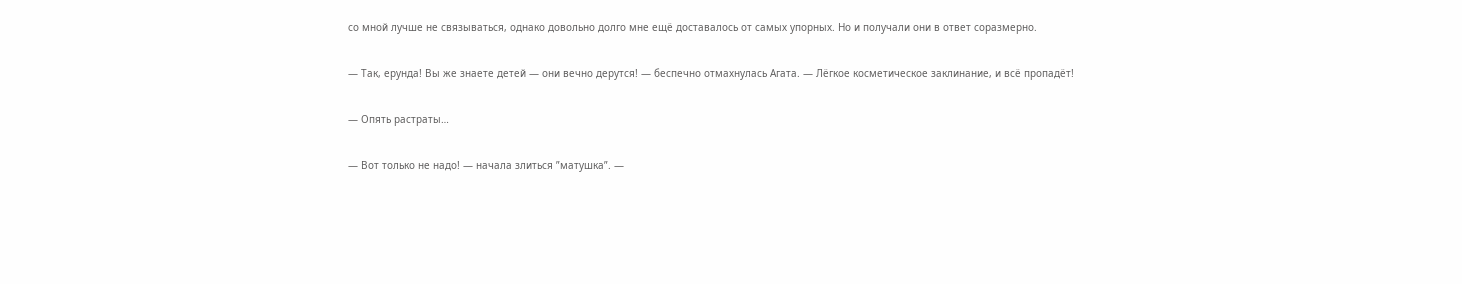со мной лучше не связываться, однако довольно долго мне ещё доставалось от самых упорных. Но и получали они в ответ соразмерно.

— Так, ерунда! Вы же знаете детей — они вечно дерутся! — беспечно отмахнулась Агата. — Лёгкое косметическое заклинание, и всё пропадёт!

— Опять растраты…

— Вот только не надо! — начала злиться ”матушка”. —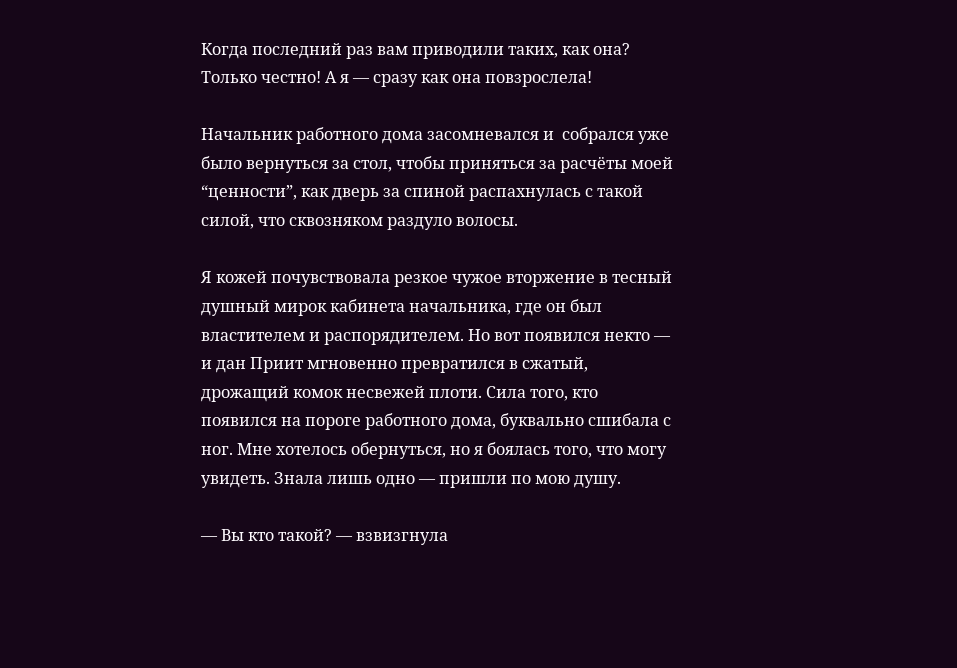Когда последний раз вам приводили таких, как она? Только честно! А я — сразу как она повзрослела!

Начальник работного дома засомневался и  собрался уже было вернуться за стол, чтобы приняться за расчёты моей “ценности”, как дверь за спиной распахнулась с такой силой, что сквозняком раздуло волосы.

Я кожей почувствовала резкое чужое вторжение в тесный душный мирок кабинета начальника, где он был властителем и распорядителем. Но вот появился некто — и дан Приит мгновенно превратился в сжатый, дрожащий комок несвежей плоти. Сила того, кто появился на пороге работного дома, буквально сшибала с ног. Мне хотелось обернуться, но я боялась того, что могу увидеть. Знала лишь одно — пришли по мою душу.

— Вы кто такой? — взвизгнула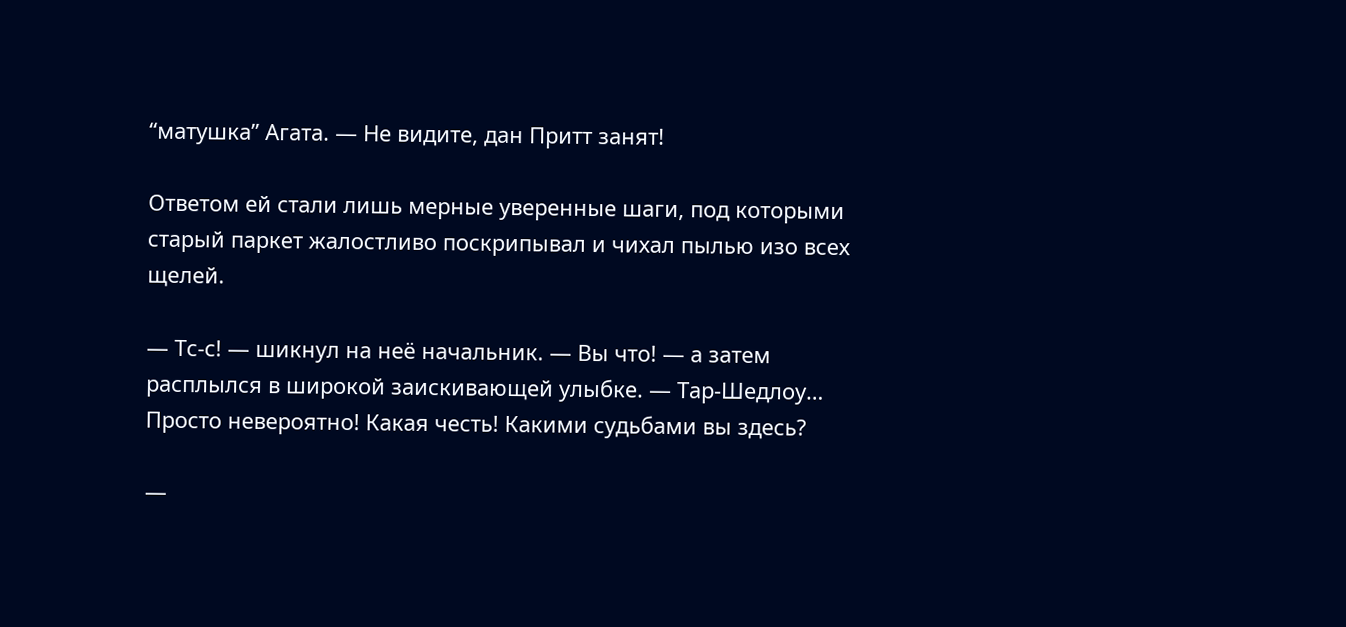“матушка” Агата. — Не видите, дан Притт занят!

Ответом ей стали лишь мерные уверенные шаги, под которыми старый паркет жалостливо поскрипывал и чихал пылью изо всех щелей.

— Тс-с! — шикнул на неё начальник. — Вы что! — а затем расплылся в широкой заискивающей улыбке. — Тар-Шедлоу… Просто невероятно! Какая честь! Какими судьбами вы здесь?

—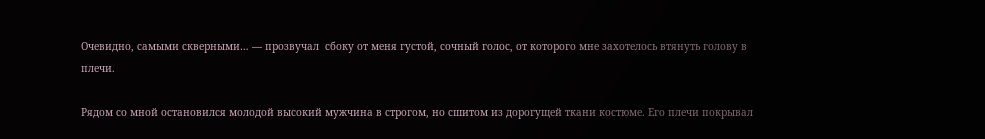Очевидно, самыми скверными… — прозвучал  сбоку от меня густой, сочный голос, от которого мне захотелось втянуть голову в плечи.

Рядом со мной остановился молодой высокий мужчина в строгом, но сшитом из дорогущей ткани костюме. Его плечи покрывал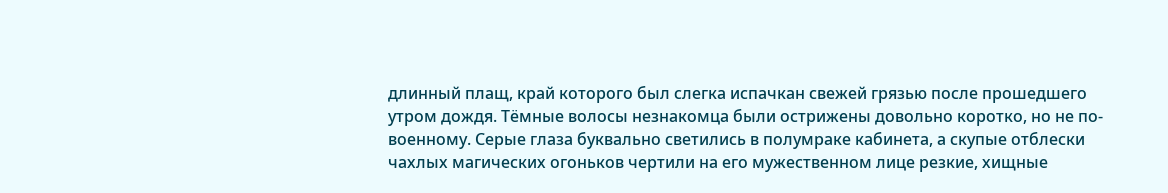длинный плащ, край которого был слегка испачкан свежей грязью после прошедшего утром дождя. Тёмные волосы незнакомца были острижены довольно коротко, но не по-военному. Серые глаза буквально светились в полумраке кабинета, а скупые отблески чахлых магических огоньков чертили на его мужественном лице резкие, хищные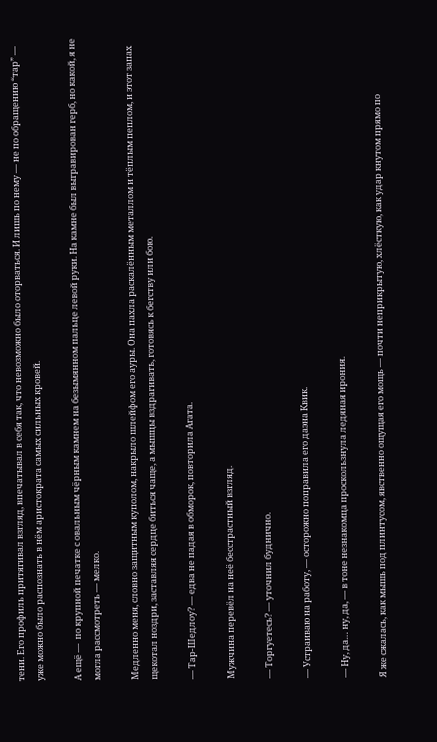тени. Его профиль притягивал взгляд, впечатывал в себя так, что невозможно было оторваться. И лишь по нему — не по обращению “тар” — уже можно было распознать в нём аристократа самых сильных кровей.

А ещё —  по крупной печатке с овальным чёрным камнем на безымянном пальце левой руки. На камне был выгравирован герб, но какой, я не могла рассмотреть — мелко.

Медленно меня, словно защитным куполом, накрыло шлейфом его ауры. Она пахла раскалённым металлом и тёплым пеплом, и этот запах щекотал ноздри, заставляя сердце биться чаще, а мышцы вздрагивать, готовясь к бегству или бою.

— Тар-Шедлоу? — едва не падая в обморок, повторила Агата.

Мужчина перевёл на неё бесстрастный взгляд.

— Торгуетесь? — уточнил буднично.

— Устраиваю на работу, — осторожно поправила его даэна Квик.

— Ну, да… ну, да, — в тоне незнакомца проскользнула ледяная ирония.

Я же сжалась, как мышь под плинтусом, явственно ощущая его мощь — почти неприкрытую, хлёсткую, как удар кнутом прямо по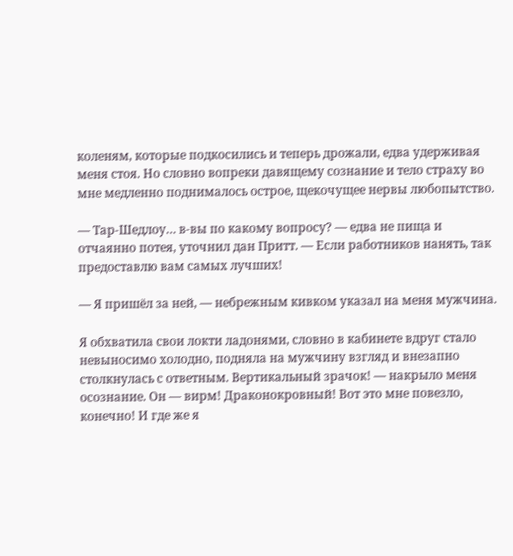коленям, которые подкосились и теперь дрожали, едва удерживая меня стоя. Но словно вопреки давящему сознание и тело страху во мне медленно поднималось острое, щекочущее нервы любопытство.

— Тар-Шедлоу… в-вы по какому вопросу? — едва не пища и отчаянно потея, уточнил дан Притт. — Если работников нанять, так предоставлю вам самых лучших!

— Я пришёл за ней, — небрежным кивком указал на меня мужчина.

Я обхватила свои локти ладонями, словно в кабинете вдруг стало невыносимо холодно, подняла на мужчину взгляд и внезапно столкнулась с ответным. Вертикальный зрачок! — накрыло меня осознание. Он — вирм! Драконокровный! Вот это мне повезло, конечно! И где же я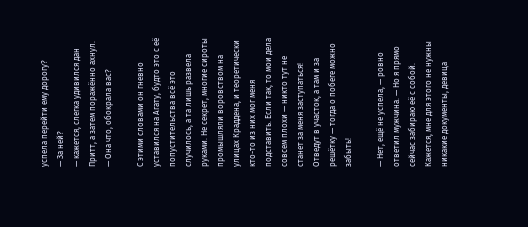успела перейти ему дорогу?
— За ней?
— кажется, слегка удивился дан Притт, а затем поражённо ахнул. — Она что, обокрала вас?

С этими словами он гневно уставился на Агату, будто это с её попустительства всё это случилось, а та лишь развела руками. Не секрет, многие сироты промышляли воровством на улицах Краддена, и теоретически кто-то из них мог меня подставить. Если так, то мои дела совсем плохи — никто тут не станет за меня заступаться! Отведут в участок, а там и за решётку — тогда о побеге можно забыть!

— Нет, ещё не успела, — ровно ответил мужчина. — Но я прямо сейчас забираю её с собой. Кажется, мне для этого не нужны никакие документы, девица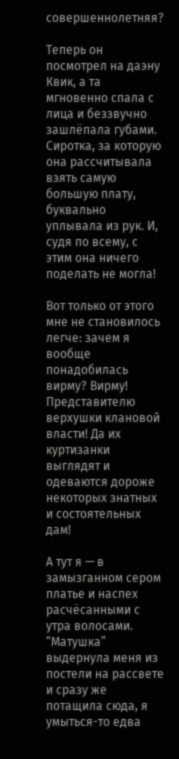совершеннолетняя?

Теперь он посмотрел на даэну Квик, а та мгновенно спала с лица и беззвучно зашлёпала губами. Сиротка, за которую она рассчитывала взять самую большую плату, буквально уплывала из рук. И, судя по всему, с этим она ничего поделать не могла!

Вот только от этого мне не становилось легче: зачем я вообще понадобилась вирму? Вирму! Представителю верхушки клановой власти! Да их куртизанки выглядят и одеваются дороже некоторых знатных и состоятельных дам!

А тут я — в замызганном сером платье и наспех расчёсанными с утра волосами. “Матушка” выдернула меня из постели на рассвете и сразу же потащила сюда, я умыться-то едва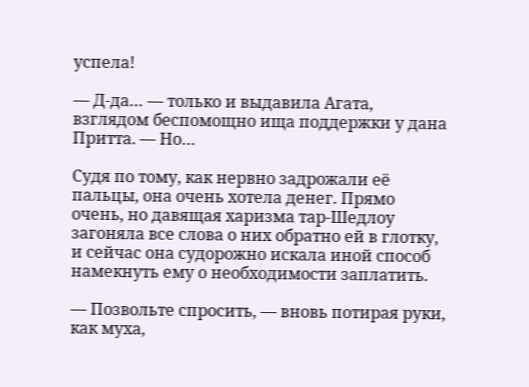успела!

— Д-да… — только и выдавила Агата, взглядом беспомощно ища поддержки у дана Притта. — Но…

Судя по тому, как нервно задрожали её пальцы, она очень хотела денег. Прямо очень, но давящая харизма тар-Шедлоу загоняла все слова о них обратно ей в глотку, и сейчас она судорожно искала иной способ намекнуть ему о необходимости заплатить.

— Позвольте спросить, — вновь потирая руки, как муха,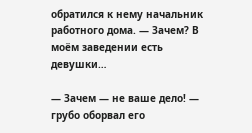обратился к нему начальник работного дома. — Зачем? В моём заведении есть девушки…

— Зачем — не ваше дело! — грубо оборвал его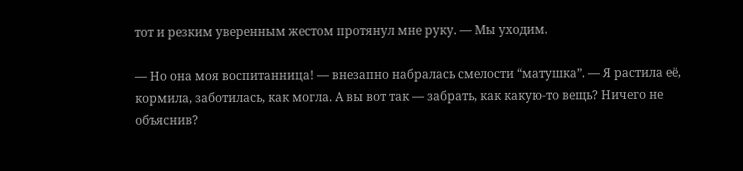тот и резким уверенным жестом протянул мне руку. — Мы уходим.

— Но она моя воспитанница! — внезапно набралась смелости “матушка”. — Я растила её, кормила, заботилась, как могла. А вы вот так — забрать, как какую-то вещь? Ничего не объяснив?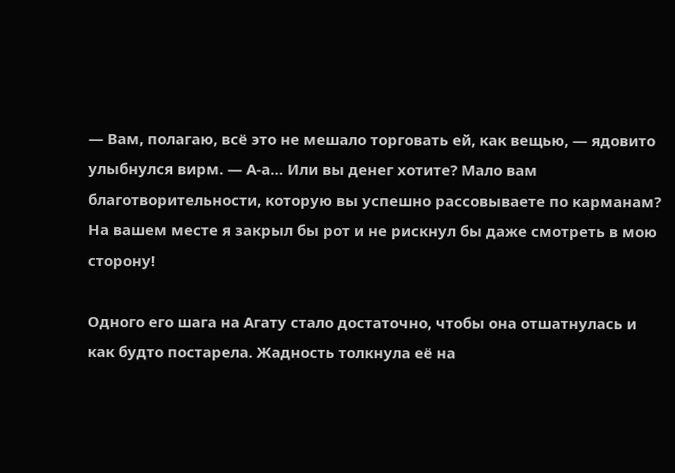— Вам, полагаю, всё это не мешало торговать ей, как вещью, — ядовито улыбнулся вирм. — А-а… Или вы денег хотите? Мало вам благотворительности, которую вы успешно рассовываете по карманам? На вашем месте я закрыл бы рот и не рискнул бы даже смотреть в мою сторону!

Одного его шага на Агату стало достаточно, чтобы она отшатнулась и как будто постарела. Жадность толкнула её на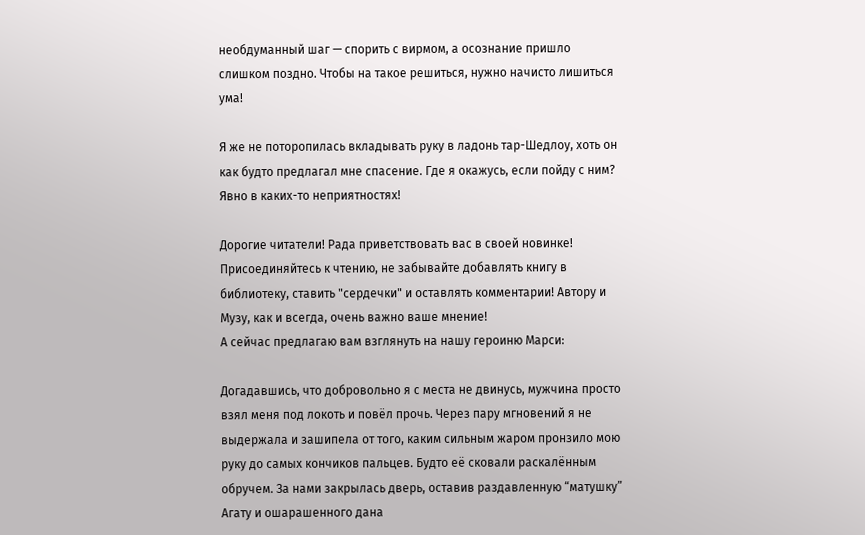необдуманный шаг — спорить с вирмом, а осознание пришло слишком поздно. Чтобы на такое решиться, нужно начисто лишиться ума!

Я же не поторопилась вкладывать руку в ладонь тар-Шедлоу, хоть он как будто предлагал мне спасение. Где я окажусь, если пойду с ним? Явно в каких-то неприятностях!

Дорогие читатели! Рада приветствовать вас в своей новинке!
Присоединяйтесь к чтению, не забывайте добавлять книгу в библиотеку, ставить "сердечки" и оставлять комментарии! Автору и Музу, как и всегда, очень важно ваше мнение!
А сейчас предлагаю вам взглянуть на нашу героиню Марси:

Догадавшись, что добровольно я с места не двинусь, мужчина просто взял меня под локоть и повёл прочь. Через пару мгновений я не выдержала и зашипела от того, каким сильным жаром пронзило мою руку до самых кончиков пальцев. Будто её сковали раскалённым обручем. За нами закрылась дверь, оставив раздавленную “матушку” Агату и ошарашенного дана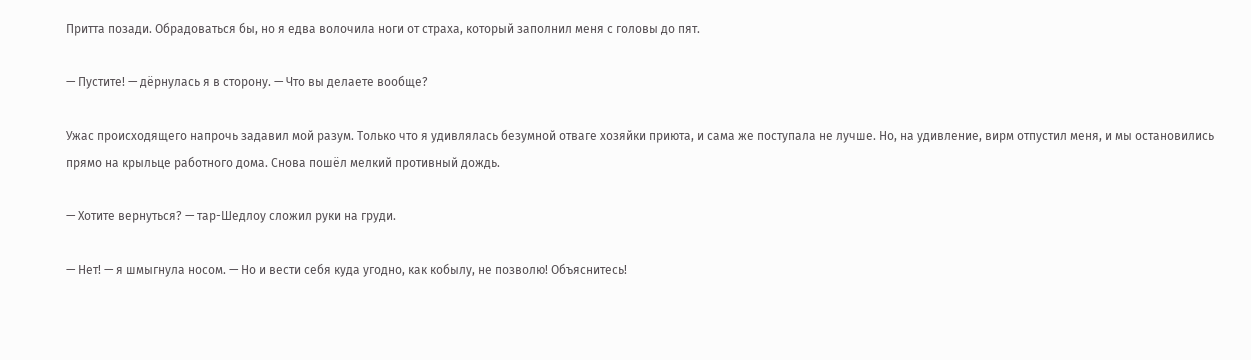Притта позади. Обрадоваться бы, но я едва волочила ноги от страха, который заполнил меня с головы до пят.

— Пустите! — дёрнулась я в сторону. — Что вы делаете вообще?

Ужас происходящего напрочь задавил мой разум. Только что я удивлялась безумной отваге хозяйки приюта, и сама же поступала не лучше. Но, на удивление, вирм отпустил меня, и мы остановились прямо на крыльце работного дома. Снова пошёл мелкий противный дождь.

— Хотите вернуться? — тар-Шедлоу сложил руки на груди.

— Нет! — я шмыгнула носом. — Но и вести себя куда угодно, как кобылу, не позволю! Объяснитесь!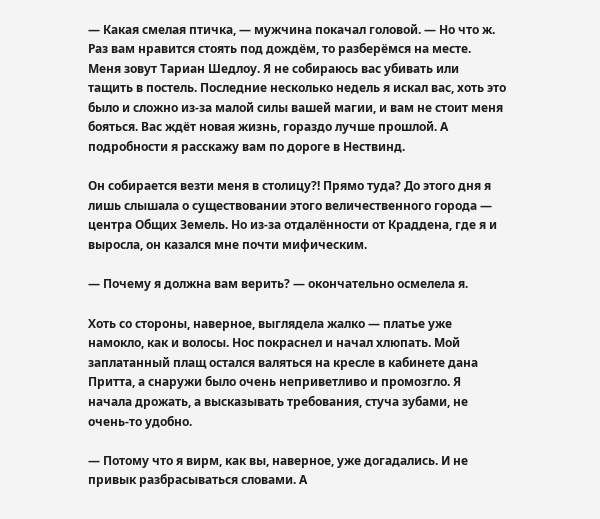— Какая смелая птичка, — мужчина покачал головой. — Но что ж. Раз вам нравится стоять под дождём, то разберёмся на месте. Меня зовут Тариан Шедлоу. Я не собираюсь вас убивать или тащить в постель. Последние несколько недель я искал вас, хоть это было и сложно из-за малой силы вашей магии, и вам не стоит меня бояться. Вас ждёт новая жизнь, гораздо лучше прошлой. А подробности я расскажу вам по дороге в Нествинд.

Он собирается везти меня в столицу?! Прямо туда? До этого дня я лишь слышала о существовании этого величественного города — центра Общих Земель. Но из-за отдалённости от Краддена, где я и выросла, он казался мне почти мифическим.

— Почему я должна вам верить? — окончательно осмелела я.

Хоть со стороны, наверное, выглядела жалко — платье уже намокло, как и волосы. Нос покраснел и начал хлюпать. Мой заплатанный плащ остался валяться на кресле в кабинете дана Притта, а снаружи было очень неприветливо и промозгло. Я начала дрожать, а высказывать требования, стуча зубами, не очень-то удобно.

— Потому что я вирм, как вы, наверное, уже догадались. И не привык разбрасываться словами. А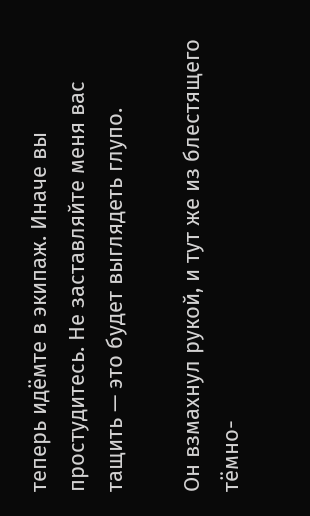теперь идёмте в экипаж. Иначе вы простудитесь. Не заставляйте меня вас тащить — это будет выглядеть глупо.

Он взмахнул рукой, и тут же из блестящего тёмно-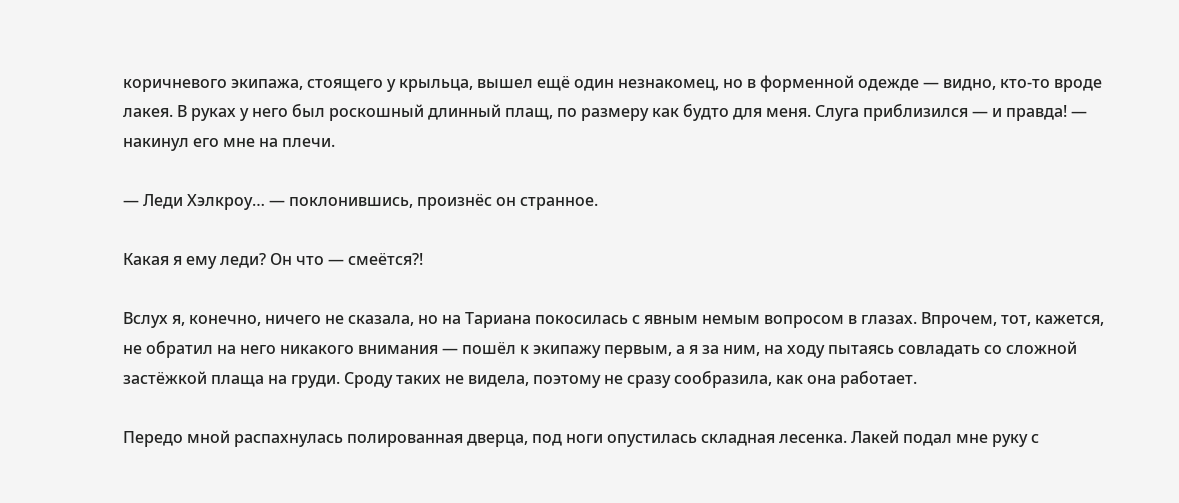коричневого экипажа, стоящего у крыльца, вышел ещё один незнакомец, но в форменной одежде — видно, кто-то вроде лакея. В руках у него был роскошный длинный плащ, по размеру как будто для меня. Слуга приблизился — и правда! — накинул его мне на плечи.

— Леди Хэлкроу… — поклонившись, произнёс он странное.

Какая я ему леди? Он что — смеётся?!

Вслух я, конечно, ничего не сказала, но на Тариана покосилась с явным немым вопросом в глазах. Впрочем, тот, кажется, не обратил на него никакого внимания — пошёл к экипажу первым, а я за ним, на ходу пытаясь совладать со сложной застёжкой плаща на груди. Сроду таких не видела, поэтому не сразу сообразила, как она работает.

Передо мной распахнулась полированная дверца, под ноги опустилась складная лесенка. Лакей подал мне руку с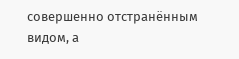совершенно отстранённым видом, а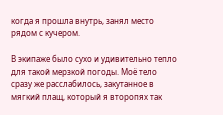когда я прошла внутрь, занял место рядом с кучером.

В экипаже было сухо и удивительно тепло для такой мерзкой погоды. Моё тело сразу же расслабилось, закутанное в мягкий плащ, который я второпях так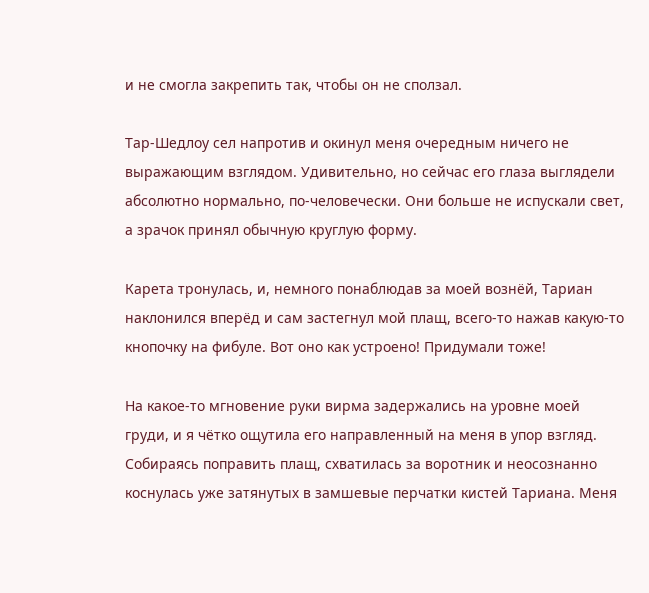и не смогла закрепить так, чтобы он не сползал.

Тар-Шедлоу сел напротив и окинул меня очередным ничего не выражающим взглядом. Удивительно, но сейчас его глаза выглядели абсолютно нормально, по-человечески. Они больше не испускали свет, а зрачок принял обычную круглую форму.

Карета тронулась, и, немного понаблюдав за моей вознёй, Тариан наклонился вперёд и сам застегнул мой плащ, всего-то нажав какую-то кнопочку на фибуле. Вот оно как устроено! Придумали тоже!

На какое-то мгновение руки вирма задержались на уровне моей груди, и я чётко ощутила его направленный на меня в упор взгляд. Собираясь поправить плащ, схватилась за воротник и неосознанно коснулась уже затянутых в замшевые перчатки кистей Тариана. Меня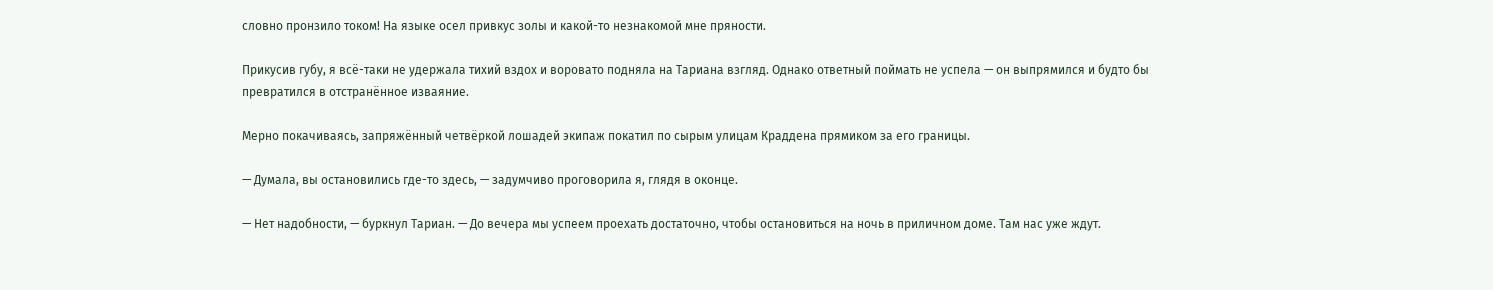словно пронзило током! На языке осел привкус золы и какой-то незнакомой мне пряности.

Прикусив губу, я всё-таки не удержала тихий вздох и воровато подняла на Тариана взгляд. Однако ответный поймать не успела — он выпрямился и будто бы превратился в отстранённое изваяние.

Мерно покачиваясь, запряжённый четвёркой лошадей экипаж покатил по сырым улицам Краддена прямиком за его границы.

— Думала, вы остановились где-то здесь, — задумчиво проговорила я, глядя в оконце.

— Нет надобности, — буркнул Тариан. — До вечера мы успеем проехать достаточно, чтобы остановиться на ночь в приличном доме. Там нас уже ждут.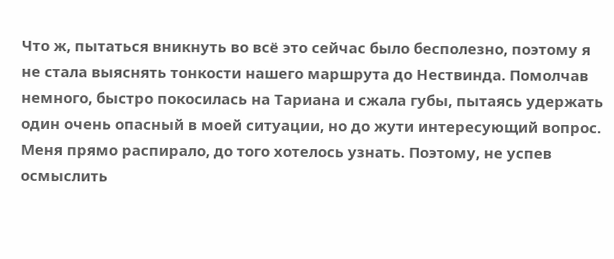Что ж, пытаться вникнуть во всё это сейчас было бесполезно, поэтому я не стала выяснять тонкости нашего маршрута до Нествинда. Помолчав немного, быстро покосилась на Тариана и сжала губы, пытаясь удержать один очень опасный в моей ситуации, но до жути интересующий вопрос. Меня прямо распирало, до того хотелось узнать. Поэтому, не успев осмыслить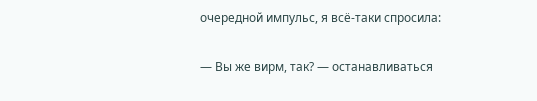очередной импульс, я всё-таки спросила:

— Вы же вирм, так? — останавливаться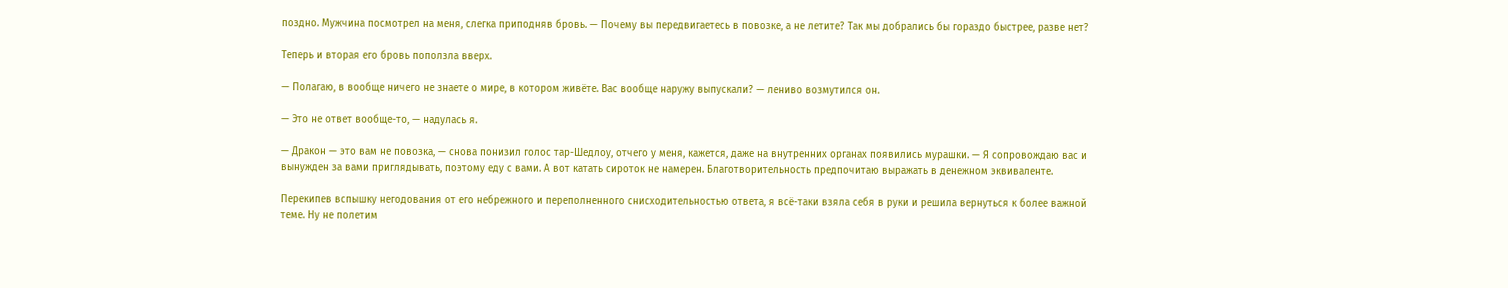поздно. Мужчина посмотрел на меня, слегка приподняв бровь. — Почему вы передвигаетесь в повозке, а не летите? Так мы добрались бы гораздо быстрее, разве нет?

Теперь и вторая его бровь поползла вверх.

— Полагаю, в вообще ничего не знаете о мире, в котором живёте. Вас вообще наружу выпускали? — лениво возмутился он.

— Это не ответ вообще-то, — надулась я.

— Дракон — это вам не повозка, — снова понизил голос тар-Шедлоу, отчего у меня, кажется, даже на внутренних органах появились мурашки. — Я сопровождаю вас и вынужден за вами приглядывать, поэтому еду с вами. А вот катать сироток не намерен. Благотворительность предпочитаю выражать в денежном эквиваленте.

Перекипев вспышку негодования от его небрежного и переполненного снисходительностью ответа, я всё-таки взяла себя в руки и решила вернуться к более важной теме. Ну не полетим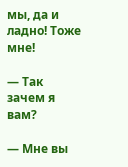мы, да и ладно! Тоже мне!

— Так зачем я вам?

— Мне вы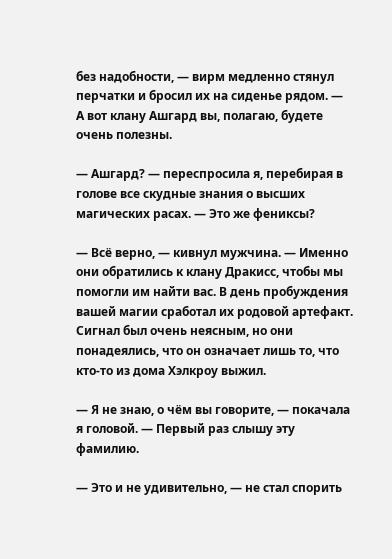без надобности, — вирм медленно стянул перчатки и бросил их на сиденье рядом. — А вот клану Ашгард вы, полагаю, будете очень полезны.

— Ашгард? — переспросила я, перебирая в голове все скудные знания о высших магических расах. — Это же фениксы?

— Всё верно, — кивнул мужчина. — Именно они обратились к клану Дракисс, чтобы мы помогли им найти вас. В день пробуждения вашей магии сработал их родовой артефакт. Сигнал был очень неясным, но они понадеялись, что он означает лишь то, что кто-то из дома Хэлкроу выжил.

— Я не знаю, о чём вы говорите, — покачала я головой. — Первый раз слышу эту фамилию.

— Это и не удивительно, — не стал спорить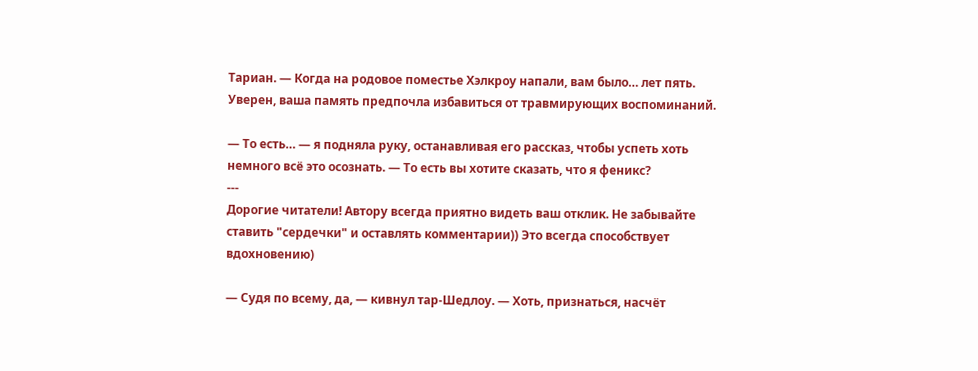Тариан. — Когда на родовое поместье Хэлкроу напали, вам было… лет пять. Уверен, ваша память предпочла избавиться от травмирующих воспоминаний.

— То есть… — я подняла руку, останавливая его рассказ, чтобы успеть хоть немного всё это осознать. — То есть вы хотите сказать, что я феникс?
---
Дорогие читатели! Автору всегда приятно видеть ваш отклик. Не забывайте ставить "сердечки" и оставлять комментарии)) Это всегда способствует вдохновению)

— Судя по всему, да, — кивнул тар-Шедлоу. — Хоть, признаться, насчёт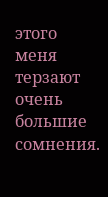этого меня терзают очень большие сомнения.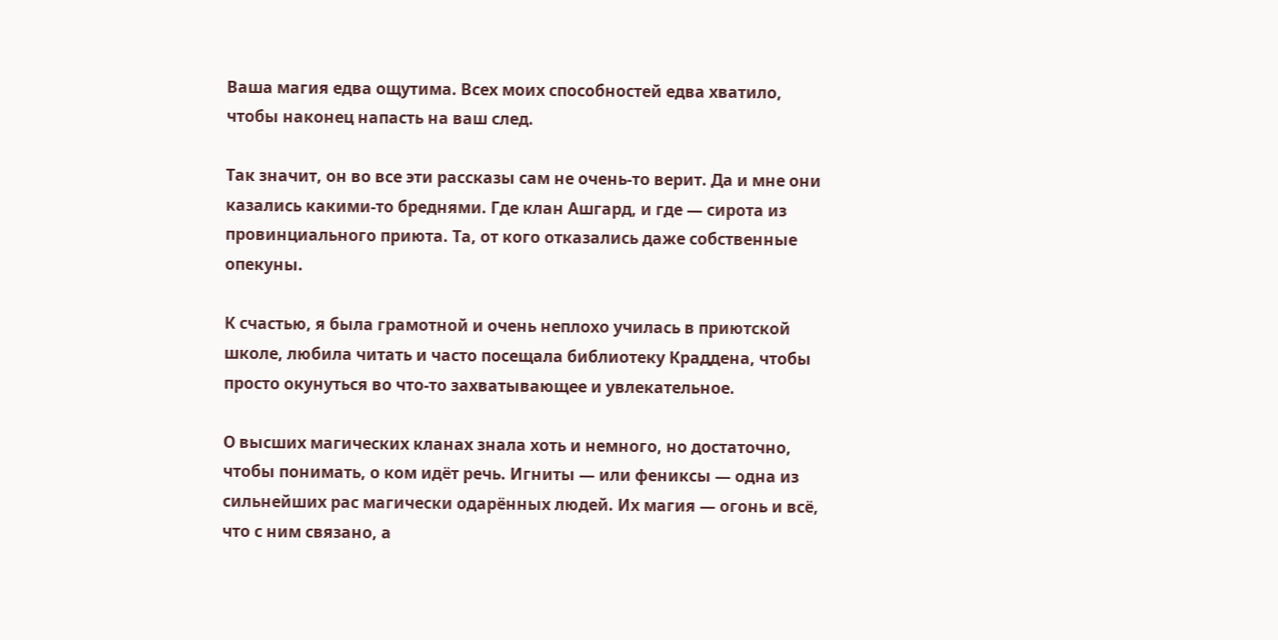Ваша магия едва ощутима. Всех моих способностей едва хватило, чтобы наконец напасть на ваш след.

Так значит, он во все эти рассказы сам не очень-то верит. Да и мне они казались какими-то бреднями. Где клан Ашгард, и где — сирота из провинциального приюта. Та, от кого отказались даже собственные опекуны.

К счастью, я была грамотной и очень неплохо училась в приютской школе, любила читать и часто посещала библиотеку Краддена, чтобы просто окунуться во что-то захватывающее и увлекательное.

О высших магических кланах знала хоть и немного, но достаточно, чтобы понимать, о ком идёт речь. Игниты — или фениксы — одна из сильнейших рас магически одарённых людей. Их магия — огонь и всё, что с ним связано, а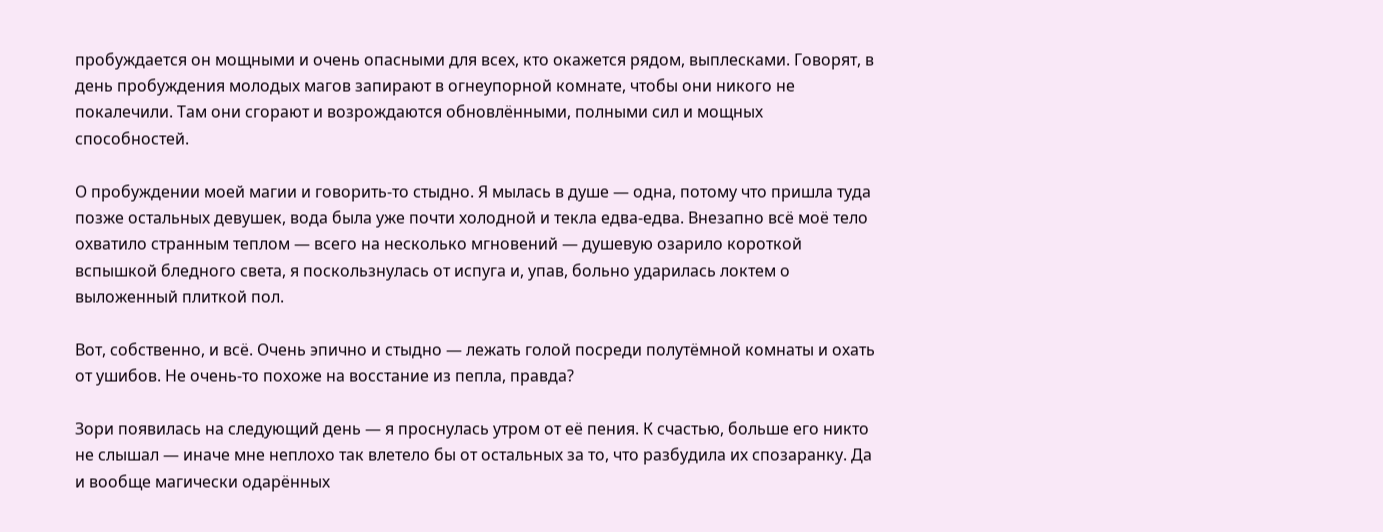пробуждается он мощными и очень опасными для всех, кто окажется рядом, выплесками. Говорят, в день пробуждения молодых магов запирают в огнеупорной комнате, чтобы они никого не покалечили. Там они сгорают и возрождаются обновлёнными, полными сил и мощных способностей.

О пробуждении моей магии и говорить-то стыдно. Я мылась в душе — одна, потому что пришла туда позже остальных девушек, вода была уже почти холодной и текла едва-едва. Внезапно всё моё тело охватило странным теплом — всего на несколько мгновений — душевую озарило короткой вспышкой бледного света, я поскользнулась от испуга и, упав, больно ударилась локтем о выложенный плиткой пол.

Вот, собственно, и всё. Очень эпично и стыдно — лежать голой посреди полутёмной комнаты и охать от ушибов. Не очень-то похоже на восстание из пепла, правда?

Зори появилась на следующий день — я проснулась утром от её пения. К счастью, больше его никто не слышал — иначе мне неплохо так влетело бы от остальных за то, что разбудила их спозаранку. Да и вообще магически одарённых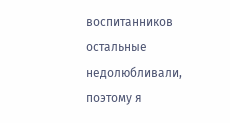воспитанников остальные недолюбливали, поэтому я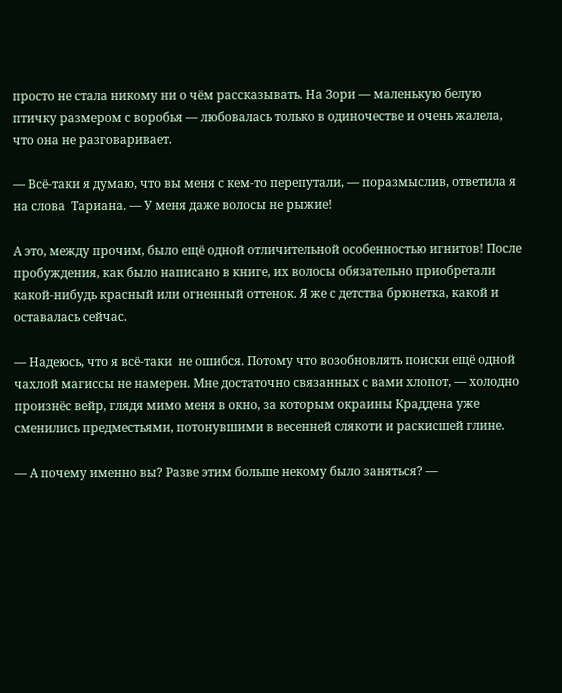просто не стала никому ни о чём рассказывать. На Зори — маленькую белую птичку размером с воробья — любовалась только в одиночестве и очень жалела, что она не разговаривает.

— Всё-таки я думаю, что вы меня с кем-то перепутали, — поразмыслив, ответила я на слова  Тариана. — У меня даже волосы не рыжие!

А это, между прочим, было ещё одной отличительной особенностью игнитов! После пробуждения, как было написано в книге, их волосы обязательно приобретали какой-нибудь красный или огненный оттенок. Я же с детства брюнетка, какой и оставалась сейчас.

— Надеюсь, что я всё-таки  не ошибся. Потому что возобновлять поиски ещё одной чахлой магиссы не намерен. Мне достаточно связанных с вами хлопот, — холодно произнёс вейр, глядя мимо меня в окно, за которым окраины Краддена уже сменились предместьями, потонувшими в весенней слякоти и раскисшей глине.

— А почему именно вы? Разве этим больше некому было заняться? —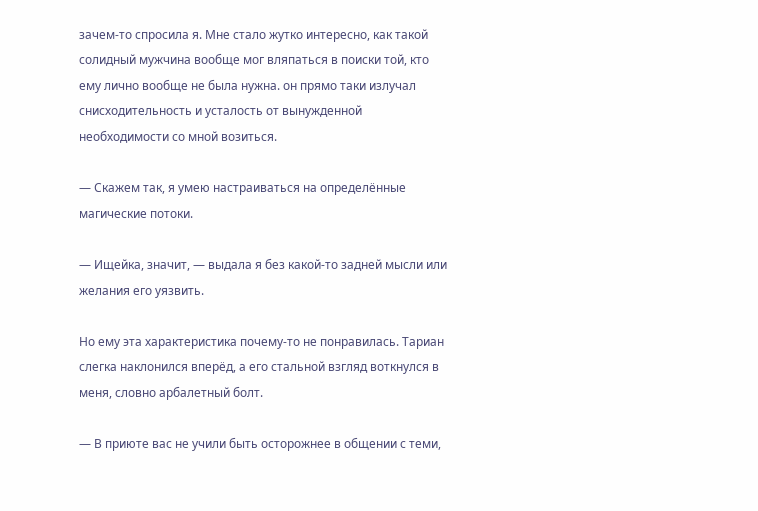зачем-то спросила я. Мне стало жутко интересно, как такой солидный мужчина вообще мог вляпаться в поиски той, кто ему лично вообще не была нужна. он прямо таки излучал снисходительность и усталость от вынужденной необходимости со мной возиться.

— Скажем так, я умею настраиваться на определённые магические потоки.

— Ищейка, значит, — выдала я без какой-то задней мысли или желания его уязвить.

Но ему эта характеристика почему-то не понравилась. Тариан слегка наклонился вперёд, а его стальной взгляд воткнулся в меня, словно арбалетный болт.

— В приюте вас не учили быть осторожнее в общении с теми,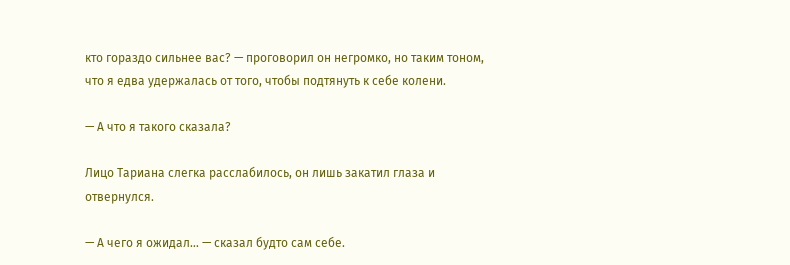кто гораздо сильнее вас? — проговорил он негромко, но таким тоном, что я едва удержалась от того, чтобы подтянуть к себе колени.

— А что я такого сказала?

Лицо Тариана слегка расслабилось, он лишь закатил глаза и отвернулся.

— А чего я ожидал… — сказал будто сам себе.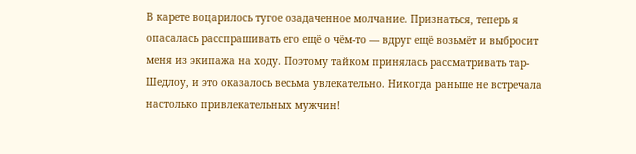В карете воцарилось тугое озадаченное молчание. Признаться, теперь я опасалась расспрашивать его ещё о чём-то — вдруг ещё возьмёт и выбросит меня из экипажа на ходу. Поэтому тайком принялась рассматривать тар-Шедлоу, и это оказалось весьма увлекательно. Никогда раньше не встречала настолько привлекательных мужчин!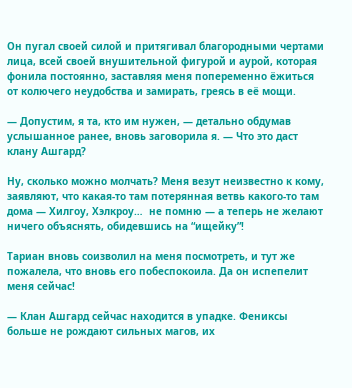Он пугал своей силой и притягивал благородными чертами лица, всей своей внушительной фигурой и аурой, которая фонила постоянно, заставляя меня попеременно ёжиться от колючего неудобства и замирать, греясь в её мощи.

— Допустим, я та, кто им нужен, — детально обдумав услышанное ранее, вновь заговорила я. — Что это даст клану Ашгард?

Ну, сколько можно молчать? Меня везут неизвестно к кому, заявляют, что какая-то там потерянная ветвь какого-то там дома — Хилгоу, Хэлкроу…  не помню — а теперь не желают ничего объяснять, обидевшись на “ищейку”!

Тариан вновь соизволил на меня посмотреть, и тут же пожалела, что вновь его побеспокоила. Да он испепелит меня сейчас!

— Клан Ашгард сейчас находится в упадке. Фениксы больше не рождают сильных магов, их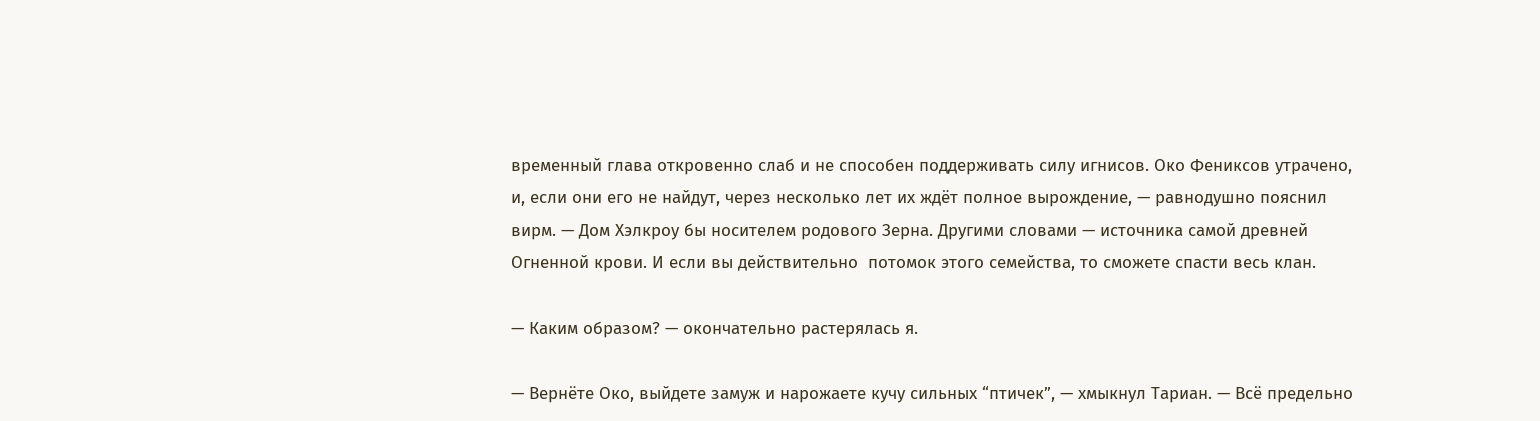временный глава откровенно слаб и не способен поддерживать силу игнисов. Око Фениксов утрачено, и, если они его не найдут, через несколько лет их ждёт полное вырождение, — равнодушно пояснил вирм. — Дом Хэлкроу бы носителем родового Зерна. Другими словами — источника самой древней Огненной крови. И если вы действительно  потомок этого семейства, то сможете спасти весь клан.

— Каким образом? — окончательно растерялась я.

— Вернёте Око, выйдете замуж и нарожаете кучу сильных “птичек”, — хмыкнул Тариан. — Всё предельно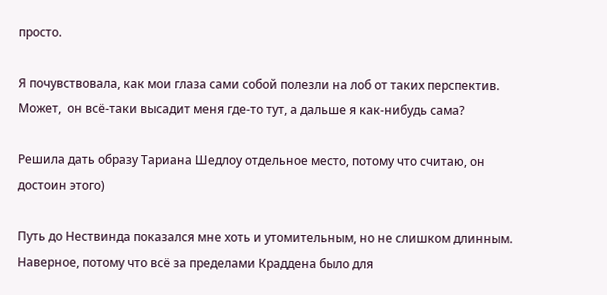просто.

Я почувствовала, как мои глаза сами собой полезли на лоб от таких перспектив. Может,  он всё-таки высадит меня где-то тут, а дальше я как-нибудь сама?

Решила дать образу Тариана Шедлоу отдельное место, потому что считаю, он достоин этого)

Путь до Нествинда показался мне хоть и утомительным, но не слишком длинным. Наверное, потому что всё за пределами Краддена было для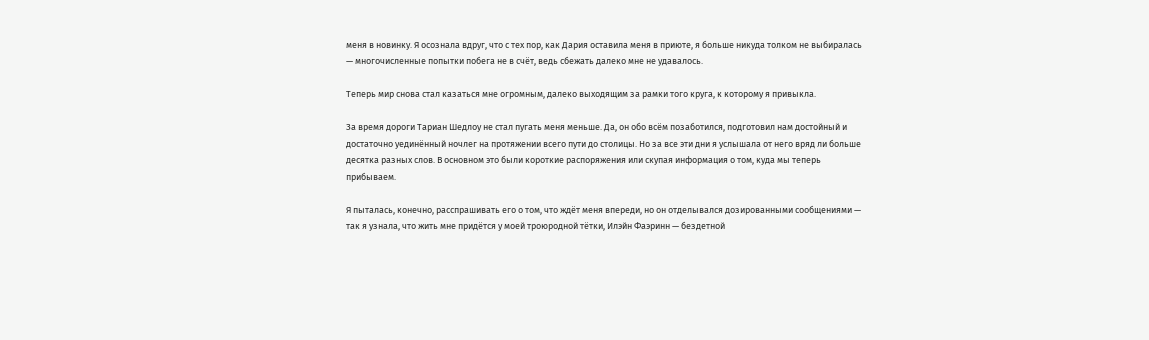меня в новинку. Я осознала вдруг, что с тех пор, как Дария оставила меня в приюте, я больше никуда толком не выбиралась — многочисленные попытки побега не в счёт, ведь сбежать далеко мне не удавалось.

Теперь мир снова стал казаться мне огромным, далеко выходящим за рамки того круга, к которому я привыкла.

За время дороги Тариан Шедлоу не стал пугать меня меньше. Да, он обо всём позаботился, подготовил нам достойный и достаточно уединённый ночлег на протяжении всего пути до столицы. Но за все эти дни я услышала от него вряд ли больше десятка разных слов. В основном это были короткие распоряжения или скупая информация о том, куда мы теперь прибываем.

Я пыталась, конечно, расспрашивать его о том, что ждёт меня впереди, но он отделывался дозированными сообщениями — так я узнала, что жить мне придётся у моей троюродной тётки, Илэйн Фаэринн — бездетной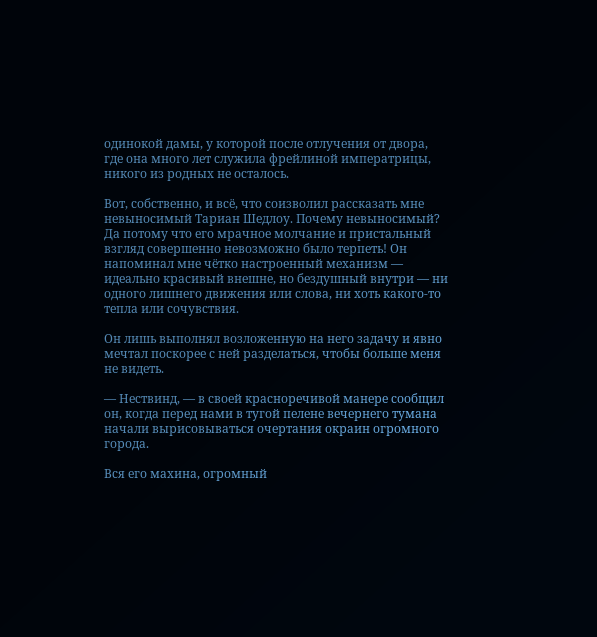одинокой дамы, у которой после отлучения от двора, где она много лет служила фрейлиной императрицы, никого из родных не осталось.

Вот, собственно, и всё, что соизволил рассказать мне невыносимый Тариан Шедлоу. Почему невыносимый? Да потому что его мрачное молчание и пристальный взгляд совершенно невозможно было терпеть! Он напоминал мне чётко настроенный механизм — идеально красивый внешне, но бездушный внутри — ни одного лишнего движения или слова, ни хоть какого-то тепла или сочувствия.

Он лишь выполнял возложенную на него задачу и явно мечтал поскорее с ней разделаться, чтобы больше меня не видеть.

— Нествинд, — в своей красноречивой манере сообщил он, когда перед нами в тугой пелене вечернего тумана начали вырисовываться очертания окраин огромного города.

Вся его махина, огромный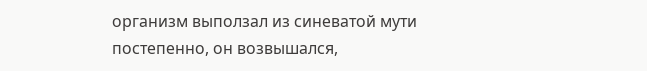организм выползал из синеватой мути постепенно, он возвышался,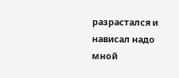разрастался и нависал надо мной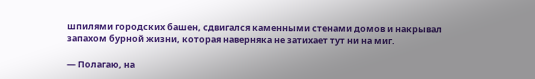шпилями городских башен, сдвигался каменными стенами домов и накрывал запахом бурной жизни, которая наверняка не затихает тут ни на миг.

— Полагаю, на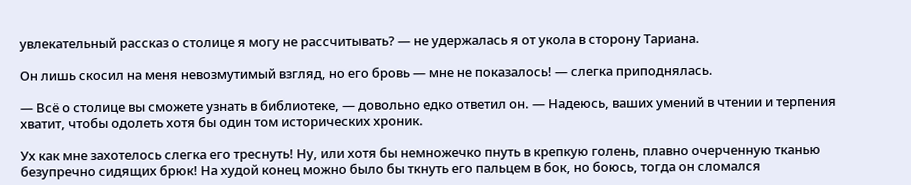увлекательный рассказ о столице я могу не рассчитывать? — не удержалась я от укола в сторону Тариана.

Он лишь скосил на меня невозмутимый взгляд, но его бровь — мне не показалось! — слегка приподнялась.

— Всё о столице вы сможете узнать в библиотеке, — довольно едко ответил он. — Надеюсь, ваших умений в чтении и терпения хватит, чтобы одолеть хотя бы один том исторических хроник.

Ух как мне захотелось слегка его треснуть! Ну, или хотя бы немножечко пнуть в крепкую голень, плавно очерченную тканью безупречно сидящих брюк! На худой конец можно было бы ткнуть его пальцем в бок, но боюсь, тогда он сломался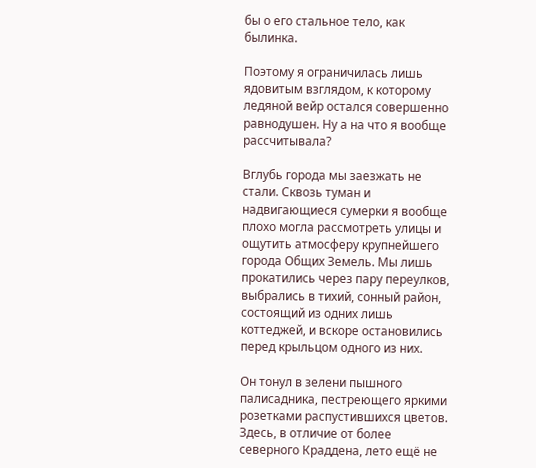бы о его стальное тело, как былинка.

Поэтому я ограничилась лишь ядовитым взглядом, к которому ледяной вейр остался совершенно равнодушен. Ну а на что я вообще рассчитывала?

Вглубь города мы заезжать не стали. Сквозь туман и надвигающиеся сумерки я вообще плохо могла рассмотреть улицы и ощутить атмосферу крупнейшего города Общих Земель. Мы лишь прокатились через пару переулков, выбрались в тихий, сонный район, состоящий из одних лишь коттеджей, и вскоре остановились перед крыльцом одного из них.

Он тонул в зелени пышного палисадника, пестреющего яркими розетками распустившихся цветов. Здесь, в отличие от более северного Краддена, лето ещё не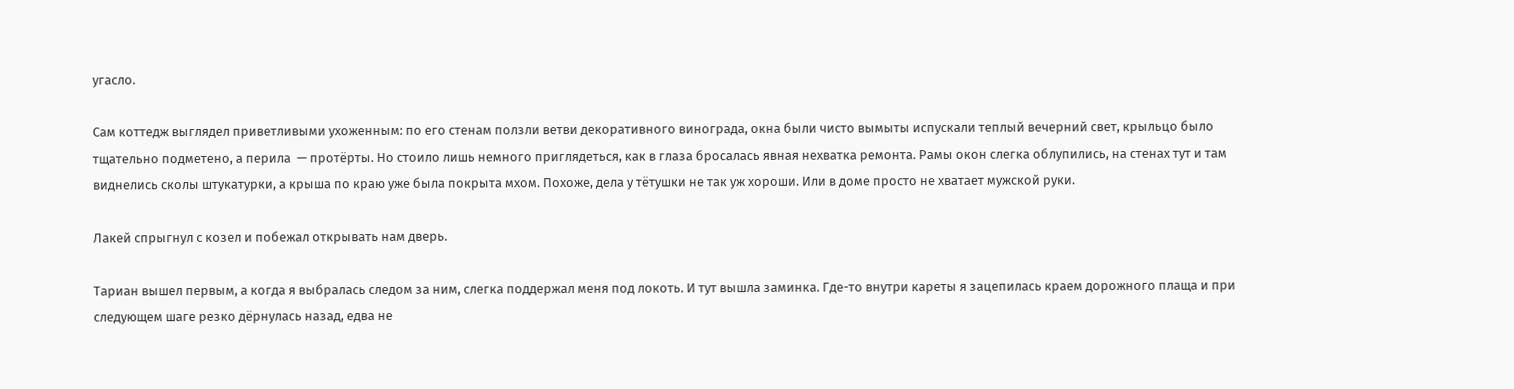угасло.

Сам коттедж выглядел приветливыми ухоженным: по его стенам ползли ветви декоративного винограда, окна были чисто вымыты испускали теплый вечерний свет, крыльцо было тщательно подметено, а перила  — протёрты. Но стоило лишь немного приглядеться, как в глаза бросалась явная нехватка ремонта. Рамы окон слегка облупились, на стенах тут и там виднелись сколы штукатурки, а крыша по краю уже была покрыта мхом. Похоже, дела у тётушки не так уж хороши. Или в доме просто не хватает мужской руки.

Лакей спрыгнул с козел и побежал открывать нам дверь.

Тариан вышел первым, а когда я выбралась следом за ним, слегка поддержал меня под локоть. И тут вышла заминка. Где-то внутри кареты я зацепилась краем дорожного плаща и при следующем шаге резко дёрнулась назад, едва не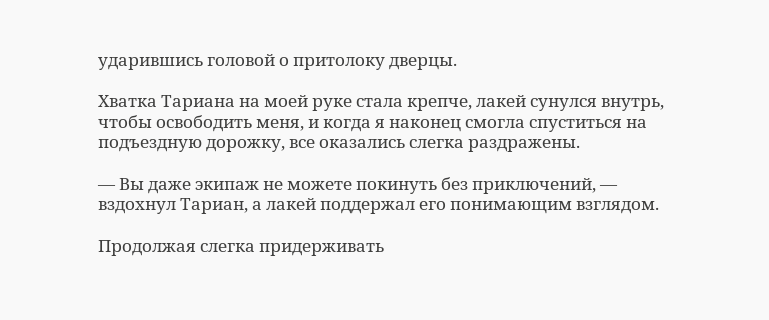ударившись головой о притолоку дверцы.

Хватка Тариана на моей руке стала крепче, лакей сунулся внутрь, чтобы освободить меня, и когда я наконец смогла спуститься на подъездную дорожку, все оказались слегка раздражены.

— Вы даже экипаж не можете покинуть без приключений, — вздохнул Тариан, а лакей поддержал его понимающим взглядом.

Продолжая слегка придерживать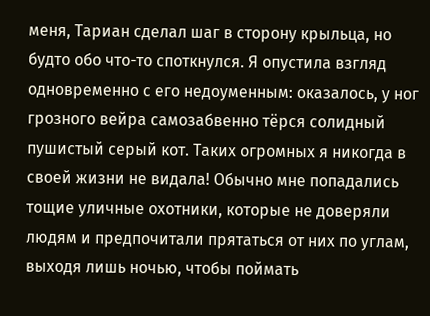меня, Тариан сделал шаг в сторону крыльца, но будто обо что-то споткнулся. Я опустила взгляд одновременно с его недоуменным: оказалось, у ног грозного вейра самозабвенно тёрся солидный пушистый серый кот. Таких огромных я никогда в своей жизни не видала! Обычно мне попадались тощие уличные охотники, которые не доверяли людям и предпочитали прятаться от них по углам, выходя лишь ночью, чтобы поймать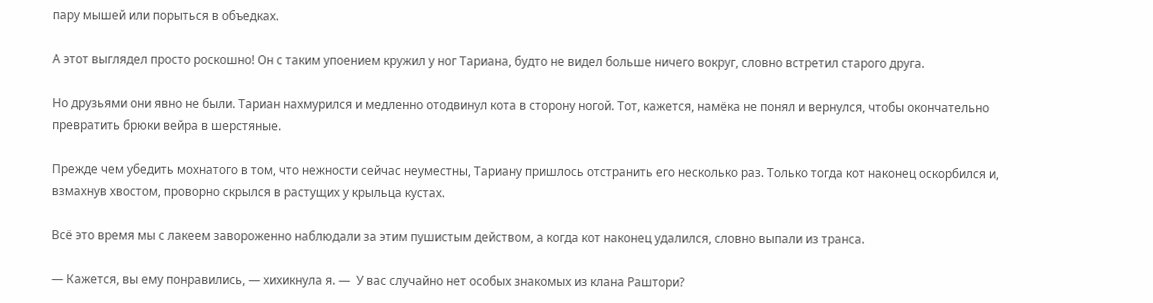пару мышей или порыться в объедках.

А этот выглядел просто роскошно! Он с таким упоением кружил у ног Тариана, будто не видел больше ничего вокруг, словно встретил старого друга.

Но друзьями они явно не были. Тариан нахмурился и медленно отодвинул кота в сторону ногой. Тот, кажется, намёка не понял и вернулся, чтобы окончательно превратить брюки вейра в шерстяные.

Прежде чем убедить мохнатого в том, что нежности сейчас неуместны, Тариану пришлось отстранить его несколько раз. Только тогда кот наконец оскорбился и, взмахнув хвостом, проворно скрылся в растущих у крыльца кустах.

Всё это время мы с лакеем завороженно наблюдали за этим пушистым действом, а когда кот наконец удалился, словно выпали из транса.

— Кажется, вы ему понравились, — хихикнула я. —  У вас случайно нет особых знакомых из клана Раштори?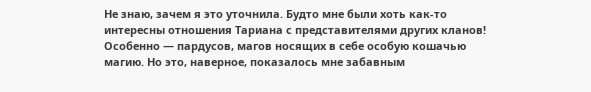Не знаю, зачем я это уточнила. Будто мне были хоть как-то интересны отношения Тариана с представителями других кланов! Особенно — пардусов, магов носящих в себе особую кошачью магию. Но это, наверное, показалось мне забавным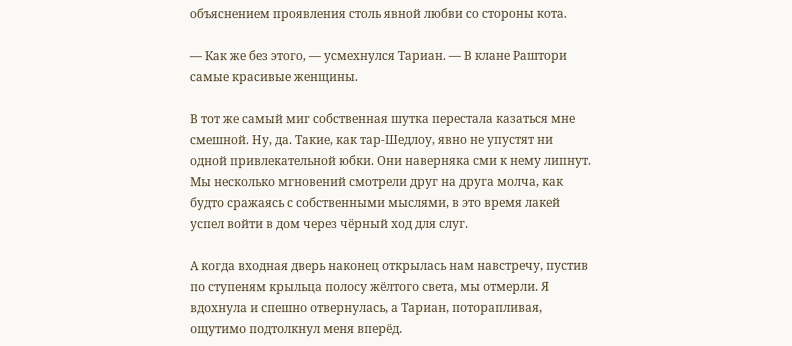объяснением проявления столь явной любви со стороны кота.

— Как же без этого, — усмехнулся Тариан. — В клане Раштори самые красивые женщины.

В тот же самый миг собственная шутка перестала казаться мне смешной. Ну, да. Такие, как тар-Шедлоу, явно не упустят ни одной привлекательной юбки. Они наверняка сми к нему липнут. Мы несколько мгновений смотрели друг на друга молча, как будто сражаясь с собственными мыслями, в это время лакей успел войти в дом через чёрный ход для слуг.

А когда входная дверь наконец открылась нам навстречу, пустив по ступеням крыльца полосу жёлтого света, мы отмерли. Я вдохнула и спешно отвернулась, а Тариан, поторапливая, ощутимо подтолкнул меня вперёд.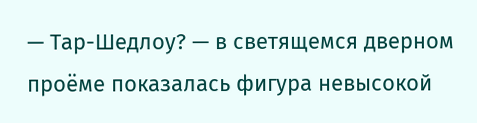— Тар-Шедлоу? — в светящемся дверном проёме показалась фигура невысокой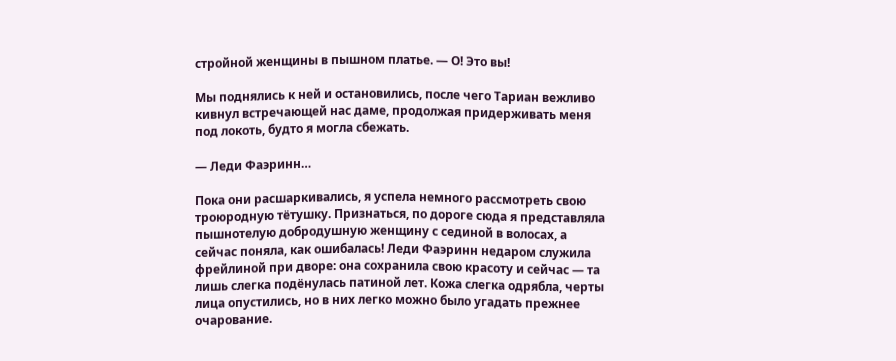стройной женщины в пышном платье. — О! Это вы!

Мы поднялись к ней и остановились, после чего Тариан вежливо кивнул встречающей нас даме, продолжая придерживать меня под локоть, будто я могла сбежать.

— Леди Фаэринн…

Пока они расшаркивались, я успела немного рассмотреть свою троюродную тётушку. Признаться, по дороге сюда я представляла пышнотелую добродушную женщину с сединой в волосах, а сейчас поняла, как ошибалась! Леди Фаэринн недаром служила фрейлиной при дворе: она сохранила свою красоту и сейчас — та лишь слегка подёнулась патиной лет. Кожа слегка одрябла, черты лица опустились, но в них легко можно было угадать прежнее очарование.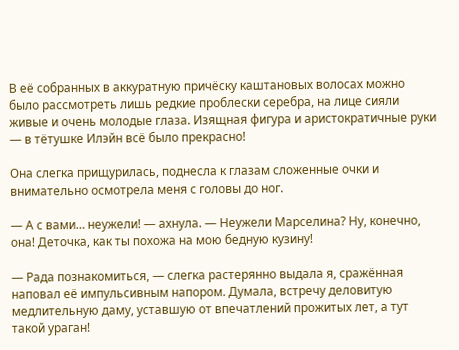В её собранных в аккуратную причёску каштановых волосах можно было рассмотреть лишь редкие проблески серебра, на лице сияли живые и очень молодые глаза. Изящная фигура и аристократичные руки — в тётушке Илэйн всё было прекрасно!

Она слегка прищурилась, поднесла к глазам сложенные очки и внимательно осмотрела меня с головы до ног.

— А с вами… неужели! — ахнула. — Неужели Марселина? Ну, конечно, она! Деточка, как ты похожа на мою бедную кузину!

— Рада познакомиться, — слегка растерянно выдала я, сражённая наповал её импульсивным напором. Думала, встречу деловитую медлительную даму, уставшую от впечатлений прожитых лет, а тут такой ураган!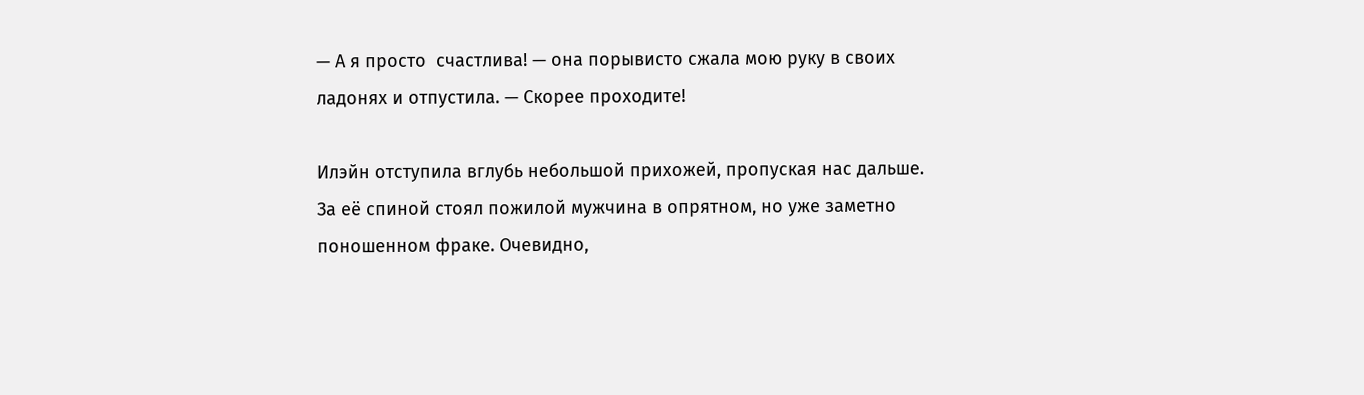— А я просто  счастлива! — она порывисто сжала мою руку в своих ладонях и отпустила. — Скорее проходите!

Илэйн отступила вглубь небольшой прихожей, пропуская нас дальше. За её спиной стоял пожилой мужчина в опрятном, но уже заметно поношенном фраке. Очевидно,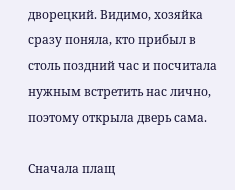дворецкий. Видимо, хозяйка сразу поняла, кто прибыл в столь поздний час и посчитала нужным встретить нас лично, поэтому открыла дверь сама.

Сначала плащ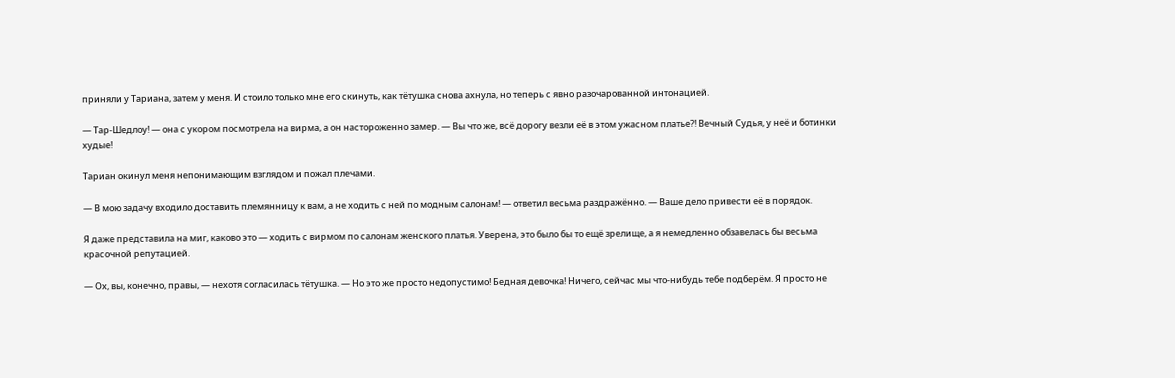приняли у Тариана, затем у меня. И стоило только мне его скинуть, как тётушка снова ахнула, но теперь с явно разочарованной интонацией.

— Тар-Шедлоу! — она с укором посмотрела на вирма, а он настороженно замер. — Вы что же, всё дорогу везли её в этом ужасном платье?! Вечный Судья, у неё и ботинки худые!

Тариан окинул меня непонимающим взглядом и пожал плечами.

— В мою задачу входило доставить племянницу к вам, а не ходить с ней по модным салонам! — ответил весьма раздражённо. — Ваше дело привести её в порядок.

Я даже представила на миг, каково это — ходить с вирмом по салонам женского платья. Уверена, это было бы то ещё зрелище, а я немедленно обзавелась бы весьма красочной репутацией.

— Ох, вы, конечно, правы, — нехотя согласилась тётушка. — Но это же просто недопустимо! Бедная девочка! Ничего, сейчас мы что-нибудь тебе подберём. Я просто не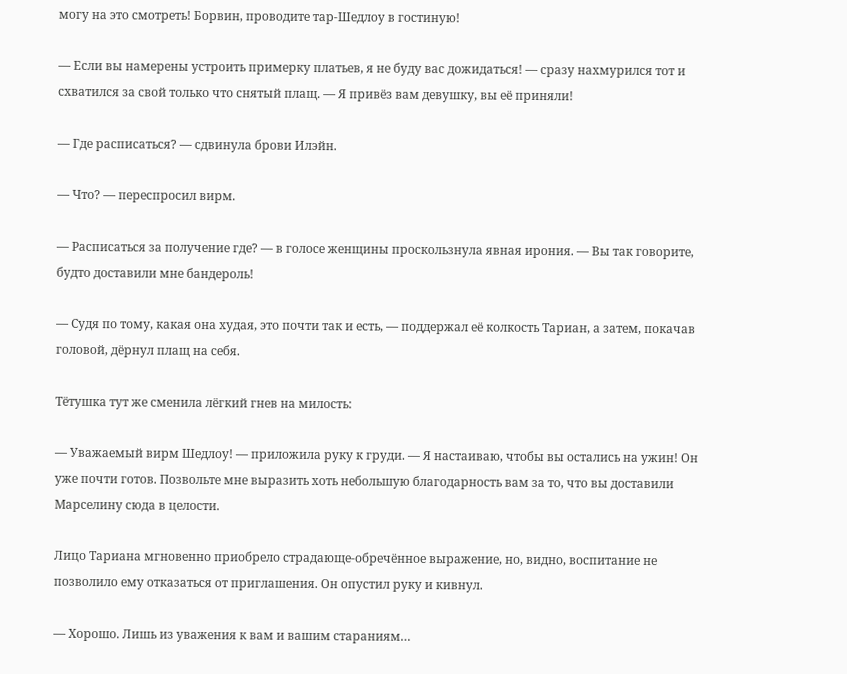могу на это смотреть! Борвин, проводите тар-Шедлоу в гостиную!

— Если вы намерены устроить примерку платьев, я не буду вас дожидаться! — сразу нахмурился тот и схватился за свой только что снятый плащ. — Я привёз вам девушку, вы её приняли!

— Где расписаться? — сдвинула брови Илэйн.

— Что? — переспросил вирм.

— Расписаться за получение где? — в голосе женщины проскользнула явная ирония. — Вы так говорите, будто доставили мне бандероль!

— Судя по тому, какая она худая, это почти так и есть, — поддержал её колкость Тариан, а затем, покачав головой, дёрнул плащ на себя.

Тётушка тут же сменила лёгкий гнев на милость:

— Уважаемый вирм Шедлоу! — приложила руку к груди. — Я настаиваю, чтобы вы остались на ужин! Он уже почти готов. Позвольте мне выразить хоть небольшую благодарность вам за то, что вы доставили Марселину сюда в целости.

Лицо Тариана мгновенно приобрело страдающе-обречённое выражение, но, видно, воспитание не позволило ему отказаться от приглашения. Он опустил руку и кивнул.

— Хорошо. Лишь из уважения к вам и вашим стараниям…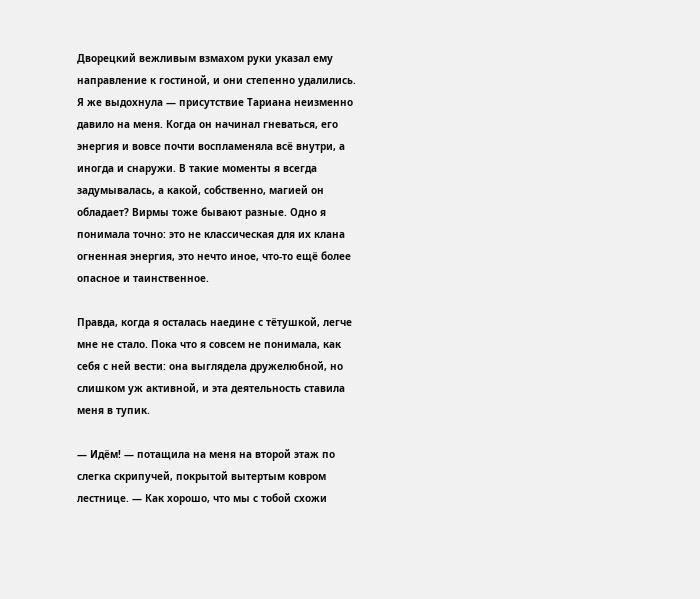Дворецкий вежливым взмахом руки указал ему направление к гостиной, и они степенно удалились. Я же выдохнула — присутствие Тариана неизменно давило на меня. Когда он начинал гневаться, его энергия и вовсе почти воспламеняла всё внутри, а иногда и снаружи. В такие моменты я всегда задумывалась, а какой, собственно, магией он обладает? Вирмы тоже бывают разные. Одно я понимала точно: это не классическая для их клана огненная энергия, это нечто иное, что-то ещё более опасное и таинственное.

Правда, когда я осталась наедине с тётушкой, легче мне не стало. Пока что я совсем не понимала, как себя с ней вести: она выглядела дружелюбной, но слишком уж активной, и эта деятельность ставила меня в тупик.

— Идём! — потащила на меня на второй этаж по слегка скрипучей, покрытой вытертым ковром лестнице. — Как хорошо, что мы с тобой схожи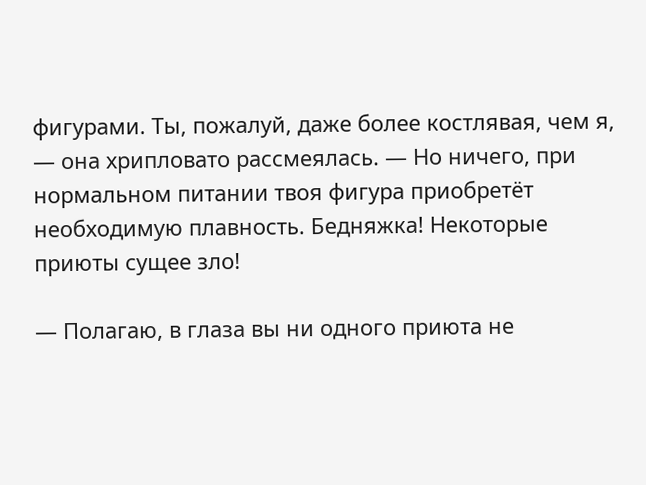фигурами. Ты, пожалуй, даже более костлявая, чем я, — она хрипловато рассмеялась. — Но ничего, при нормальном питании твоя фигура приобретёт необходимую плавность. Бедняжка! Некоторые приюты сущее зло!

— Полагаю, в глаза вы ни одного приюта не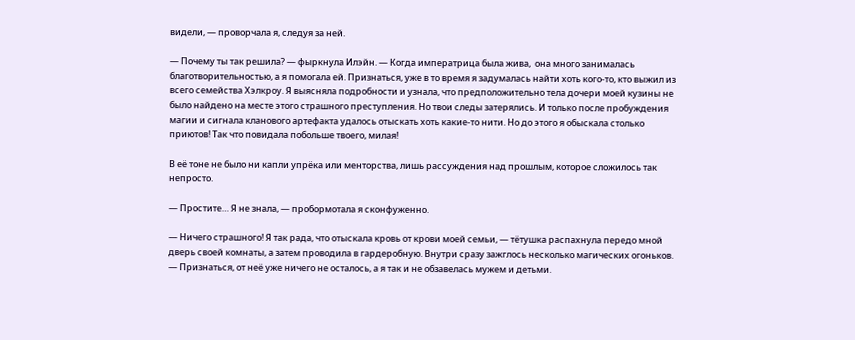видели, — проворчала я, следуя за ней.

— Почему ты так решила? — фыркнула Илэйн. — Когда императрица была жива,  она много занималась благотворительностью, а я помогала ей. Признаться, уже в то время я задумалась найти хоть кого-то, кто выжил из всего семейства Хэлкроу. Я выясняла подробности и узнала, что предположительно тела дочери моей кузины не было найдено на месте этого страшного преступления. Но твои следы затерялись. И только после пробуждения магии и сигнала кланового артефакта удалось отыскать хоть какие-то нити. Но до этого я обыскала столько приютов! Так что повидала побольше твоего, милая!

В её тоне не было ни капли упрёка или менторства, лишь рассуждения над прошлым, которое сложилось так непросто.

— Простите… Я не знала, — пробормотала я сконфуженно.

— Ничего страшного! Я так рада, что отыскала кровь от крови моей семьи, — тётушка распахнула передо мной дверь своей комнаты, а затем проводила в гардеробную. Внутри сразу зажглось несколько магических огоньков. — Признаться, от неё уже ничего не осталось, а я так и не обзавелась мужем и детьми.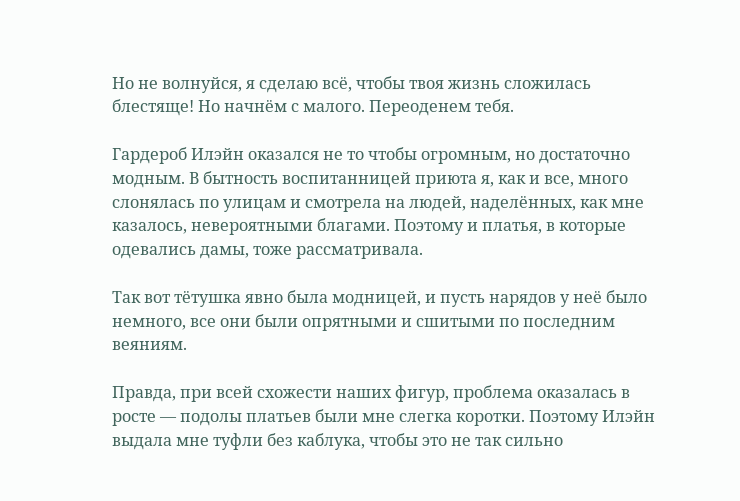Но не волнуйся, я сделаю всё, чтобы твоя жизнь сложилась блестяще! Но начнём с малого. Переоденем тебя.

Гардероб Илэйн оказался не то чтобы огромным, но достаточно модным. В бытность воспитанницей приюта я, как и все, много слонялась по улицам и смотрела на людей, наделённых, как мне казалось, невероятными благами. Поэтому и платья, в которые одевались дамы, тоже рассматривала.

Так вот тётушка явно была модницей, и пусть нарядов у неё было немного, все они были опрятными и сшитыми по последним веяниям.

Правда, при всей схожести наших фигур, проблема оказалась в росте — подолы платьев были мне слегка коротки. Поэтому Илэйн выдала мне туфли без каблука, чтобы это не так сильно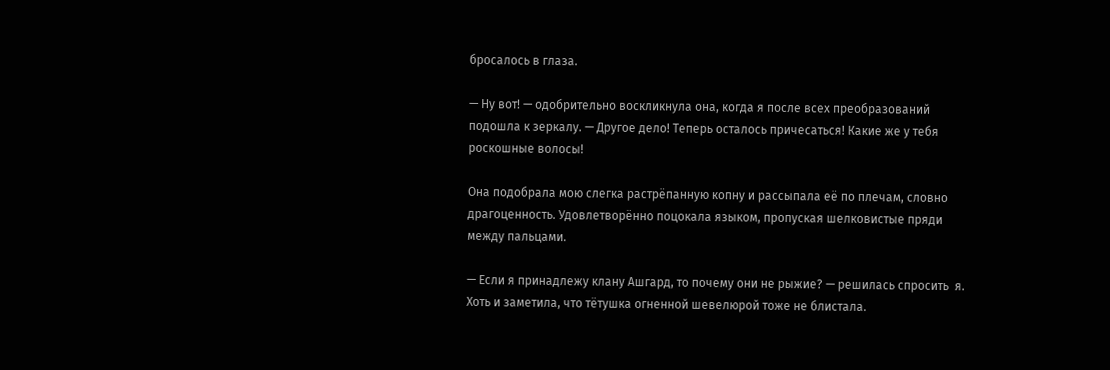бросалось в глаза.

— Ну вот! — одобрительно воскликнула она, когда я после всех преобразований подошла к зеркалу. — Другое дело! Теперь осталось причесаться! Какие же у тебя роскошные волосы!

Она подобрала мою слегка растрёпанную копну и рассыпала её по плечам, словно драгоценность. Удовлетворённо поцокала языком, пропуская шелковистые пряди между пальцами.

— Если я принадлежу клану Ашгард, то почему они не рыжие? — решилась спросить  я. Хоть и заметила, что тётушка огненной шевелюрой тоже не блистала.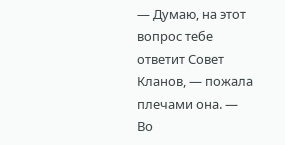— Думаю, на этот вопрос тебе ответит Совет Кланов, — пожала плечами она. — Во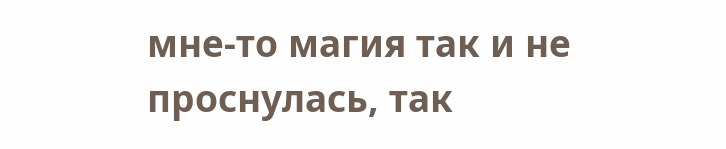мне-то магия так и не проснулась, так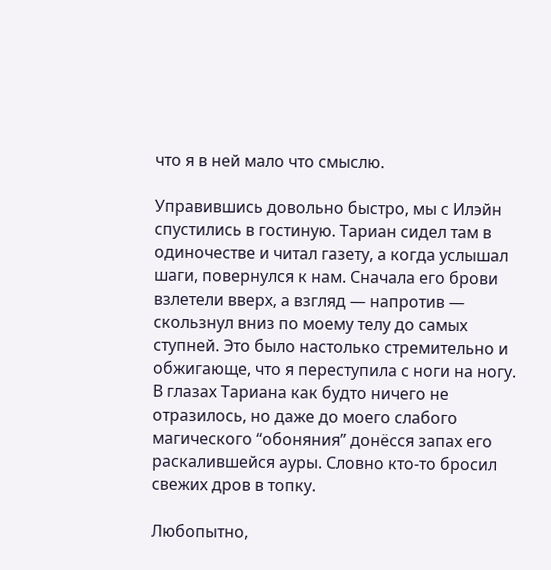что я в ней мало что смыслю.

Управившись довольно быстро, мы с Илэйн спустились в гостиную. Тариан сидел там в одиночестве и читал газету, а когда услышал шаги, повернулся к нам. Сначала его брови взлетели вверх, а взгляд — напротив — скользнул вниз по моему телу до самых ступней. Это было настолько стремительно и обжигающе, что я переступила с ноги на ногу. В глазах Тариана как будто ничего не отразилось, но даже до моего слабого магического “обоняния” донёсся запах его раскалившейся ауры. Словно кто-то бросил свежих дров в топку.

Любопытно,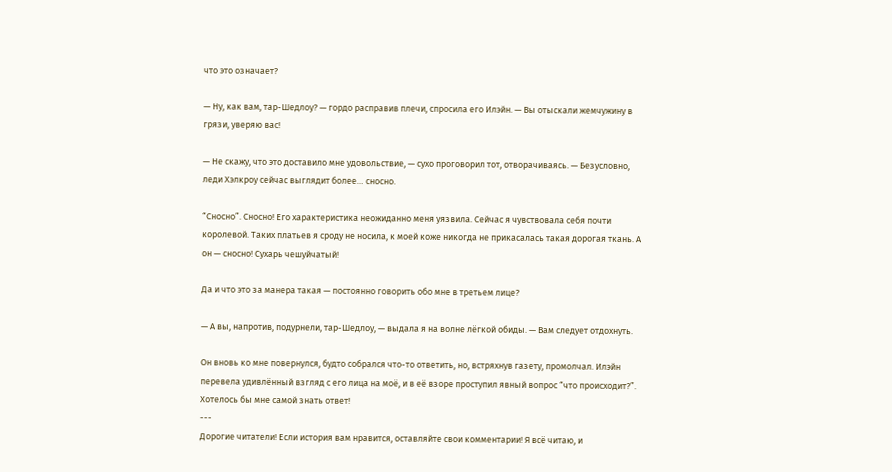что это означает?

— Ну, как вам, тар-Шедлоу? — гордо расправив плечи, спросила его Илэйн. — Вы отыскали жемчужину в грязи, уверяю вас!

— Не скажу, что это доставило мне удовольствие, — сухо проговорил тот, отворачиваясь. — Безусловно, леди Хэлкроу сейчас выглядит более… сносно.

“Сносно”. Сносно! Его характеристика неожиданно меня уязвила. Сейчас я чувствовала себя почти королевой. Таких платьев я сроду не носила, к моей коже никогда не прикасалась такая дорогая ткань. А он — сносно! Сухарь чешуйчатый!

Да и что это за манера такая — постоянно говорить обо мне в третьем лице?

— А вы, напротив, подурнели, тар-Шедлоу, — выдала я на волне лёгкой обиды. — Вам следует отдохнуть.

Он вновь ко мне повернулся, будто собрался что-то ответить, но, встряхнув газету, промолчал. Илэйн перевела удивлённый взгляд с его лица на моё, и в её взоре проступил явный вопрос “что происходит?”. Хотелось бы мне самой знать ответ!
---
Дорогие читатели! Если история вам нравится, оставляйте свои комментарии! Я всё читаю, и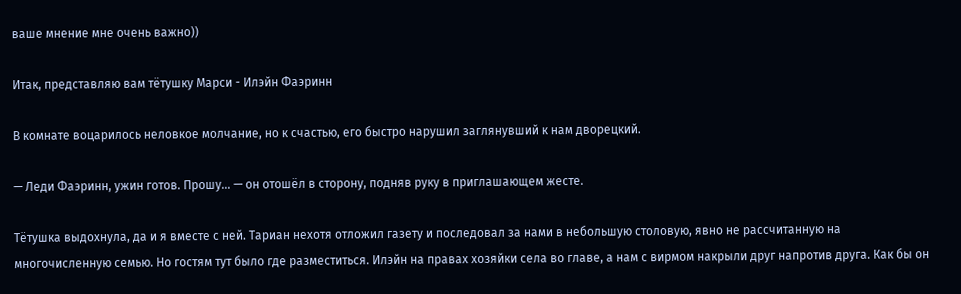ваше мнение мне очень важно))

Итак, представляю вам тётушку Марси - Илэйн Фаэринн

В комнате воцарилось неловкое молчание, но к счастью, его быстро нарушил заглянувший к нам дворецкий.

— Леди Фаэринн, ужин готов. Прошу… — он отошёл в сторону, подняв руку в приглашающем жесте.

Тётушка выдохнула, да и я вместе с ней. Тариан нехотя отложил газету и последовал за нами в небольшую столовую, явно не рассчитанную на многочисленную семью. Но гостям тут было где разместиться. Илэйн на правах хозяйки села во главе, а нам с вирмом накрыли друг напротив друга. Как бы он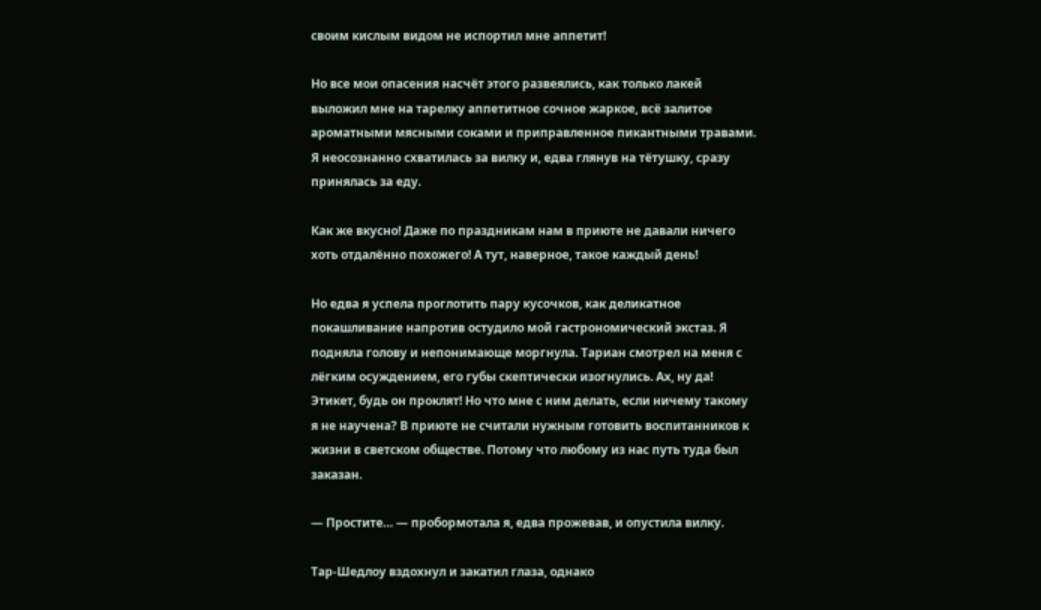своим кислым видом не испортил мне аппетит!

Но все мои опасения насчёт этого развеялись, как только лакей выложил мне на тарелку аппетитное сочное жаркое, всё залитое ароматными мясными соками и приправленное пикантными травами. Я неосознанно схватилась за вилку и, едва глянув на тётушку, сразу принялась за еду.

Как же вкусно! Даже по праздникам нам в приюте не давали ничего хоть отдалённо похожего! А тут, наверное, такое каждый день!

Но едва я успела проглотить пару кусочков, как деликатное покашливание напротив остудило мой гастрономический экстаз. Я подняла голову и непонимающе моргнула. Тариан смотрел на меня с лёгким осуждением, его губы скептически изогнулись. Ах, ну да! Этикет, будь он проклят! Но что мне с ним делать, если ничему такому я не научена? В приюте не считали нужным готовить воспитанников к жизни в светском обществе. Потому что любому из нас путь туда был заказан.

— Простите… — пробормотала я, едва прожевав, и опустила вилку.

Тар-Шедлоу вздохнул и закатил глаза, однако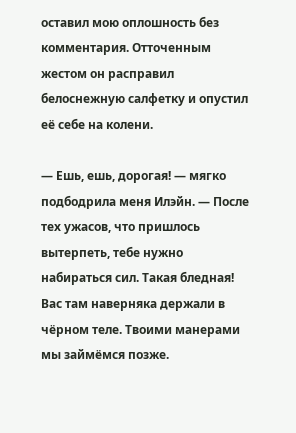оставил мою оплошность без комментария. Отточенным жестом он расправил белоснежную салфетку и опустил её себе на колени.

— Ешь, ешь, дорогая! — мягко подбодрила меня Илэйн. — После тех ужасов, что пришлось вытерпеть, тебе нужно набираться сил. Такая бледная! Вас там наверняка держали в чёрном теле. Твоими манерами мы займёмся позже.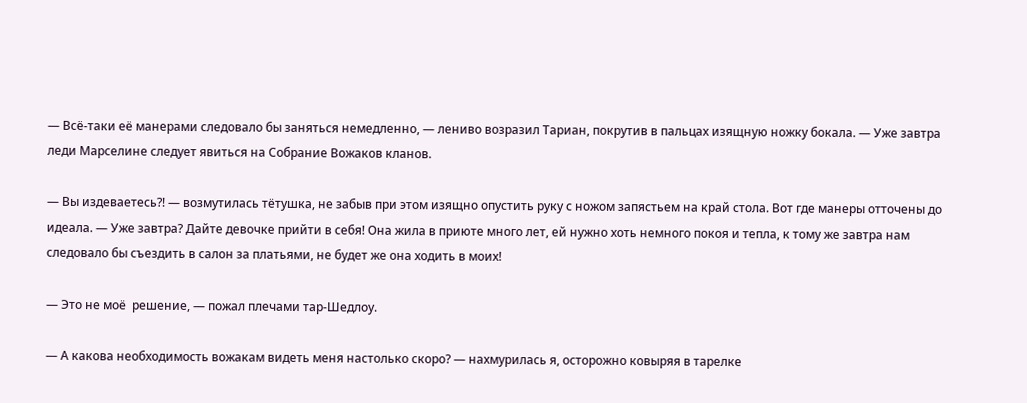— Всё-таки её манерами следовало бы заняться немедленно, — лениво возразил Тариан, покрутив в пальцах изящную ножку бокала. — Уже завтра леди Марселине следует явиться на Собрание Вожаков кланов.

— Вы издеваетесь?! — возмутилась тётушка, не забыв при этом изящно опустить руку с ножом запястьем на край стола. Вот где манеры отточены до идеала. — Уже завтра? Дайте девочке прийти в себя! Она жила в приюте много лет, ей нужно хоть немного покоя и тепла, к тому же завтра нам следовало бы съездить в салон за платьями, не будет же она ходить в моих!

— Это не моё  решение, — пожал плечами тар-Шедлоу.

— А какова необходимость вожакам видеть меня настолько скоро? — нахмурилась я, осторожно ковыряя в тарелке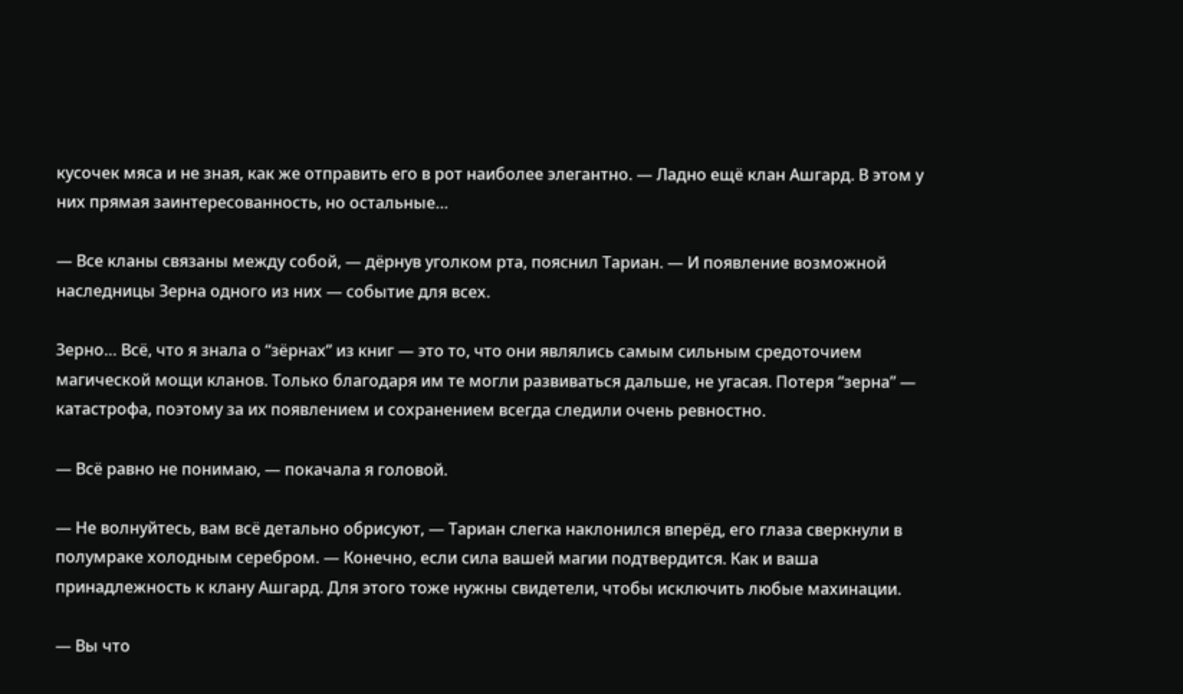кусочек мяса и не зная, как же отправить его в рот наиболее элегантно. — Ладно ещё клан Ашгард. В этом у них прямая заинтересованность, но остальные…

— Все кланы связаны между собой, — дёрнув уголком рта, пояснил Тариан. — И появление возможной наследницы Зерна одного из них — событие для всех.

Зерно… Всё, что я знала о “зёрнах” из книг — это то, что они являлись самым сильным средоточием магической мощи кланов. Только благодаря им те могли развиваться дальше, не угасая. Потеря “зерна” — катастрофа, поэтому за их появлением и сохранением всегда следили очень ревностно.

— Всё равно не понимаю, — покачала я головой.

— Не волнуйтесь, вам всё детально обрисуют, — Тариан слегка наклонился вперёд, его глаза сверкнули в полумраке холодным серебром. — Конечно, если сила вашей магии подтвердится. Как и ваша принадлежность к клану Ашгард. Для этого тоже нужны свидетели, чтобы исключить любые махинации.

— Вы что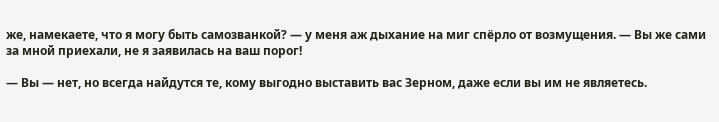же, намекаете, что я могу быть самозванкой? — у меня аж дыхание на миг спёрло от возмущения. — Вы же сами за мной приехали, не я заявилась на ваш порог!

— Вы — нет, но всегда найдутся те, кому выгодно выставить вас Зерном, даже если вы им не являетесь.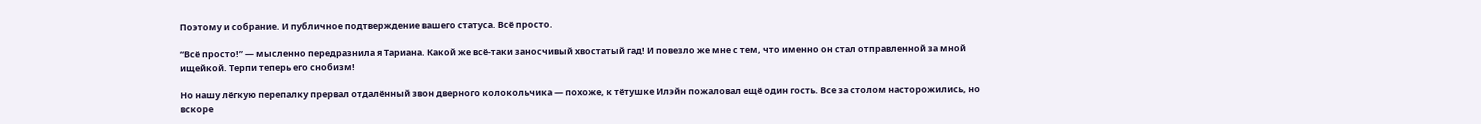Поэтому и собрание. И публичное подтверждение вашего статуса. Всё просто.

“Всё просто!” — мысленно передразнила я Тариана. Какой же всё-таки заносчивый хвостатый гад! И повезло же мне с тем, что именно он стал отправленной за мной ищейкой. Терпи теперь его снобизм!

Но нашу лёгкую перепалку прервал отдалённый звон дверного колокольчика — похоже, к тётушке Илэйн пожаловал ещё один гость. Все за столом насторожились, но вскоре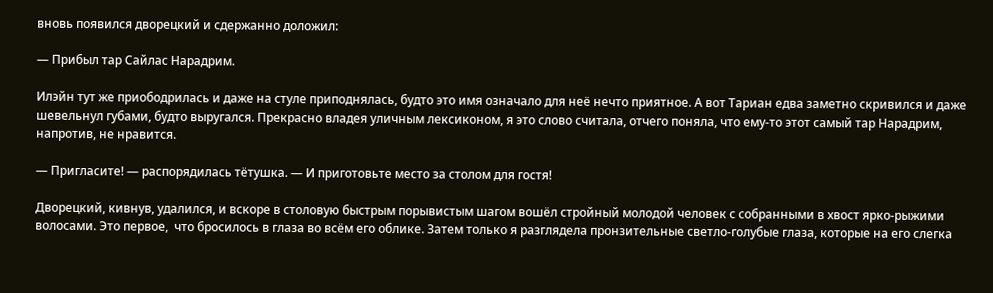вновь появился дворецкий и сдержанно доложил:

— Прибыл тар Сайлас Нарадрим.

Илэйн тут же приободрилась и даже на стуле приподнялась, будто это имя означало для неё нечто приятное. А вот Тариан едва заметно скривился и даже шевельнул губами, будто выругался. Прекрасно владея уличным лексиконом, я это слово считала, отчего поняла, что ему-то этот самый тар Нарадрим, напротив, не нравится.

— Пригласите! — распорядилась тётушка. — И приготовьте место за столом для гостя!

Дворецкий, кивнув, удалился, и вскоре в столовую быстрым порывистым шагом вошёл стройный молодой человек с собранными в хвост ярко-рыжими волосами. Это первое,  что бросилось в глаза во всём его облике. Затем только я разглядела пронзительные светло-голубые глаза, которые на его слегка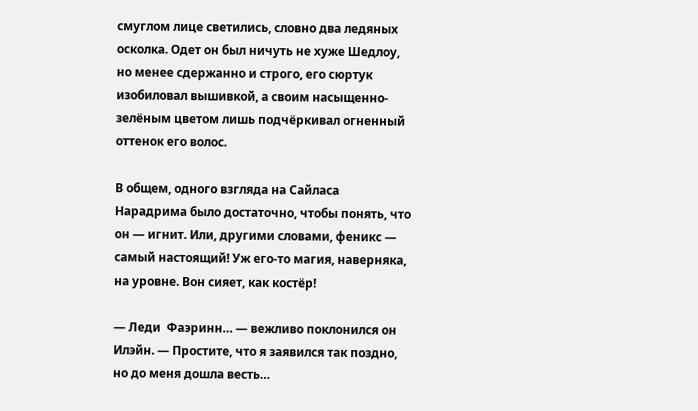смуглом лице светились, словно два ледяных осколка. Одет он был ничуть не хуже Шедлоу, но менее сдержанно и строго, его сюртук изобиловал вышивкой, а своим насыщенно-зелёным цветом лишь подчёркивал огненный оттенок его волос.

В общем, одного взгляда на Сайласа Нарадрима было достаточно, чтобы понять, что он — игнит. Или, другими словами, феникс — самый настоящий! Уж его-то магия, наверняка, на уровне. Вон сияет, как костёр!

— Леди  Фаэринн… — вежливо поклонился он Илэйн. — Простите, что я заявился так поздно, но до меня дошла весть…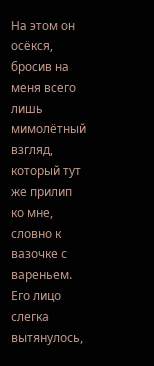На этом он осёкся, бросив на меня всего лишь мимолётный взгляд, который тут же прилип ко мне, словно к вазочке с вареньем. Его лицо слегка вытянулось,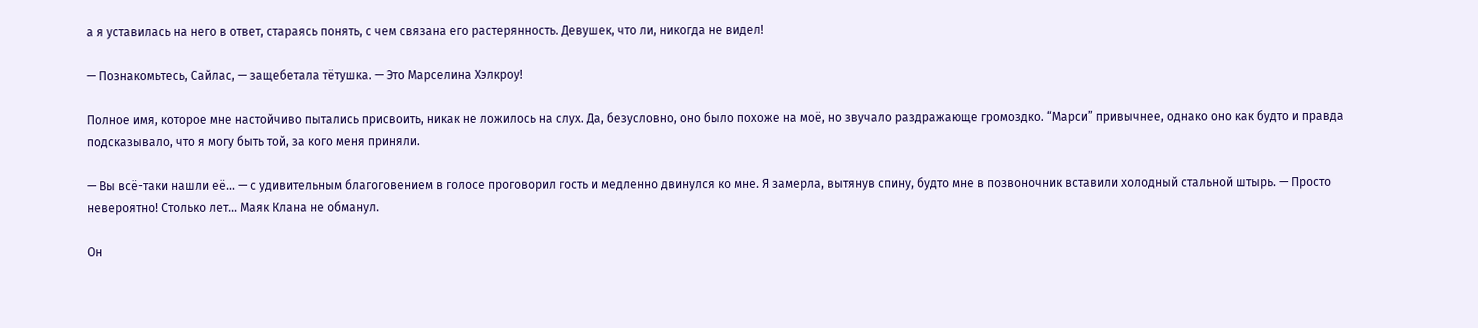а я уставилась на него в ответ, стараясь понять, с чем связана его растерянность. Девушек, что ли, никогда не видел!

— Познакомьтесь, Сайлас, — защебетала тётушка. — Это Марселина Хэлкроу!

Полное имя, которое мне настойчиво пытались присвоить, никак не ложилось на слух. Да, безусловно, оно было похоже на моё, но звучало раздражающе громоздко. “Марси” привычнее, однако оно как будто и правда подсказывало, что я могу быть той, за кого меня приняли.

— Вы всё-таки нашли её… — с удивительным благоговением в голосе проговорил гость и медленно двинулся ко мне. Я замерла, вытянув спину, будто мне в позвоночник вставили холодный стальной штырь. — Просто невероятно! Столько лет… Маяк Клана не обманул.

Он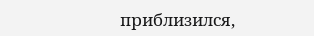приблизился,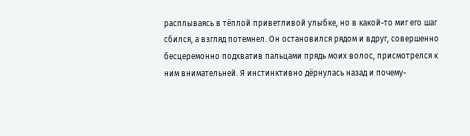расплываясь в тёплой приветливой улыбке, но в какой-то миг его шаг сбился, а взгляд потемнел. Он остановился рядом и вдруг, совершенно бесцеремонно подхватив пальцами прядь моих волос, присмотрелся к ним внимательней. Я инстинктивно дёрнулась назад и почему-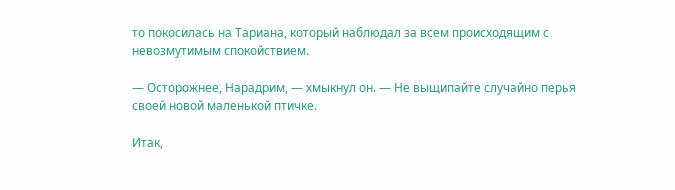то покосилась на Тариана, который наблюдал за всем происходящим с невозмутимым спокойствием.

— Осторожнее, Нарадрим, — хмыкнул он. — Не выщипайте случайно перья своей новой маленькой птичке.

Итак,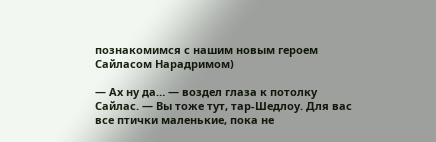познакомимся с нашим новым героем Сайласом Нарадримом)

— Ах ну да… — воздел глаза к потолку Сайлас. — Вы тоже тут, тар-Шедлоу. Для вас все птички маленькие, пока не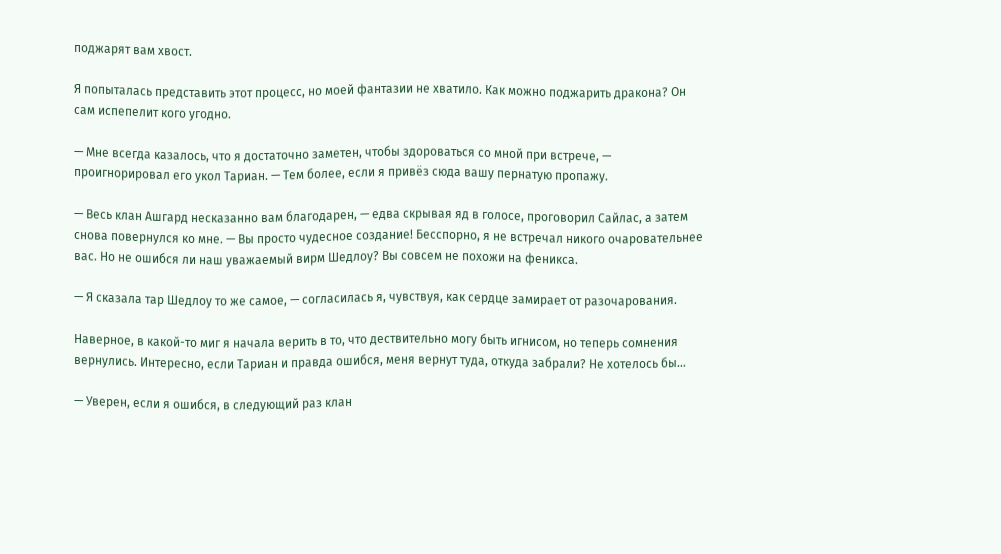поджарят вам хвост.

Я попыталась представить этот процесс, но моей фантазии не хватило. Как можно поджарить дракона? Он сам испепелит кого угодно.

— Мне всегда казалось, что я достаточно заметен, чтобы здороваться со мной при встрече, — проигнорировал его укол Тариан. — Тем более, если я привёз сюда вашу пернатую пропажу.

— Весь клан Ашгард несказанно вам благодарен, — едва скрывая яд в голосе, проговорил Сайлас, а затем снова повернулся ко мне. — Вы просто чудесное создание! Бесспорно, я не встречал никого очаровательнее вас. Но не ошибся ли наш уважаемый вирм Шедлоу? Вы совсем не похожи на феникса.

— Я сказала тар Шедлоу то же самое, — согласилась я, чувствуя, как сердце замирает от разочарования.

Наверное, в какой-то миг я начала верить в то, что дествительно могу быть игнисом, но теперь сомнения вернулись. Интересно, если Тариан и правда ошибся, меня вернут туда, откуда забрали? Не хотелось бы…

— Уверен, если я ошибся, в следующий раз клан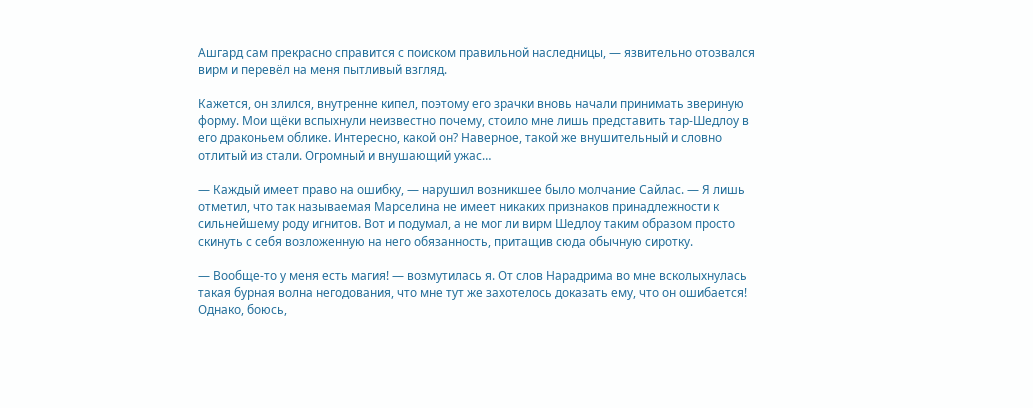Ашгард сам прекрасно справится с поиском правильной наследницы, — язвительно отозвался вирм и перевёл на меня пытливый взгляд.

Кажется, он злился, внутренне кипел, поэтому его зрачки вновь начали принимать звериную форму. Мои щёки вспыхнули неизвестно почему, стоило мне лишь представить тар-Шедлоу в его драконьем облике. Интересно, какой он? Наверное, такой же внушительный и словно отлитый из стали. Огромный и внушающий ужас…

— Каждый имеет право на ошибку, — нарушил возникшее было молчание Сайлас. — Я лишь отметил, что так называемая Марселина не имеет никаких признаков принадлежности к сильнейшему роду игнитов. Вот и подумал, а не мог ли вирм Шедлоу таким образом просто скинуть с себя возложенную на него обязанность, притащив сюда обычную сиротку.

— Вообще-то у меня есть магия! — возмутилась я. От слов Нарадрима во мне всколыхнулась такая бурная волна негодования, что мне тут же захотелось доказать ему, что он ошибается! Однако, боюсь,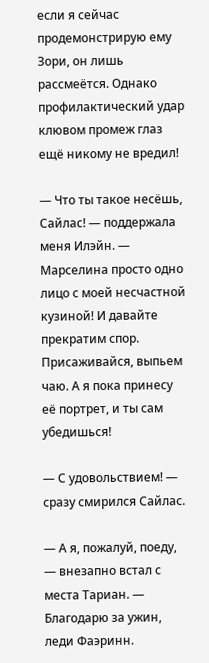если я сейчас продемонстрирую ему Зори, он лишь рассмеётся. Однако профилактический удар клювом промеж глаз ещё никому не вредил!

— Что ты такое несёшь, Сайлас! — поддержала меня Илэйн. — Марселина просто одно лицо с моей несчастной кузиной! И давайте прекратим спор. Присаживайся, выпьем чаю. А я пока принесу её портрет, и ты сам убедишься!

— С удовольствием! — сразу смирился Сайлас.

— А я, пожалуй, поеду, — внезапно встал с места Тариан. — Благодарю за ужин, леди Фаэринн.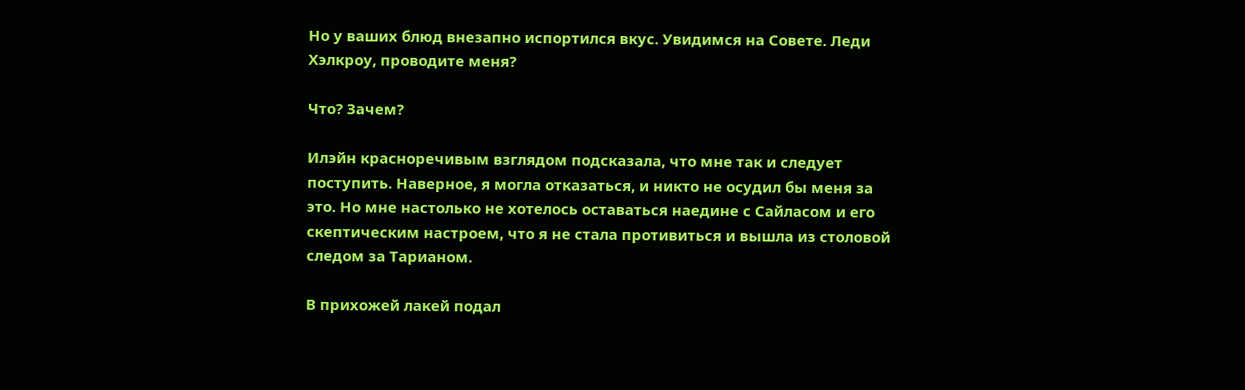Но у ваших блюд внезапно испортился вкус. Увидимся на Совете. Леди Хэлкроу, проводите меня?

Что? Зачем?

Илэйн красноречивым взглядом подсказала, что мне так и следует поступить. Наверное, я могла отказаться, и никто не осудил бы меня за это. Но мне настолько не хотелось оставаться наедине с Сайласом и его скептическим настроем, что я не стала противиться и вышла из столовой следом за Тарианом.

В прихожей лакей подал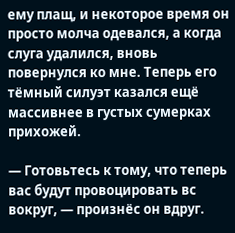ему плащ, и некоторое время он просто молча одевался, а когда слуга удалился, вновь повернулся ко мне. Теперь его тёмный силуэт казался ещё массивнее в густых сумерках прихожей.

— Готовьтесь к тому, что теперь вас будут провоцировать вс вокруг, — произнёс он вдруг.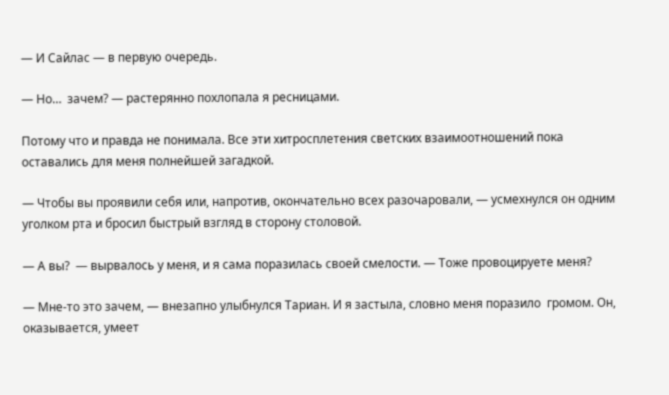— И Сайлас — в первую очередь.

— Но…  зачем? — растерянно похлопала я ресницами.

Потому что и правда не понимала. Все эти хитросплетения светских взаимоотношений пока оставались для меня полнейшей загадкой.

— Чтобы вы проявили себя или, напротив, окончательно всех разочаровали, — усмехнулся он одним уголком рта и бросил быстрый взгляд в сторону столовой.

— А вы?  — вырвалось у меня, и я сама поразилась своей смелости. — Тоже провоцируете меня?

— Мне-то это зачем, — внезапно улыбнулся Тариан. И я застыла, словно меня поразило  громом. Он, оказывается, умеет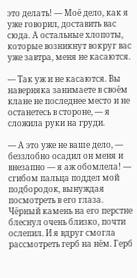это делать! — Моё дело, как я уже говорил, доставить вас сюда. А остальные хлопоты, которые возникнут вокруг вас уже завтра, меня не касаются.

— Так уж и не касаются. Вы наверняка занимаете в своём клане не последнее место и не останетесь в стороне, — я сложила руки на груди.

— А это уже не ваше дело, — беззлобно осадил он меня и внезапно — я аж обомлела! — сгибом пальца поддел мой подбородок, вынуждая посмотреть в его глаза. Чёрный камень на его перстне блеснул очень близко, почти ослепил. И я вдруг смогла рассмотреть герб на нём. Герб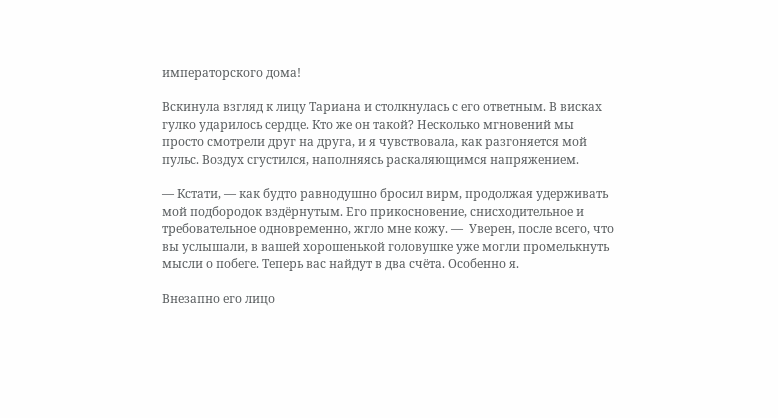императорского дома!

Вскинула взгляд к лицу Тариана и столкнулась с его ответным. В висках гулко ударилось сердце. Кто же он такой? Несколько мгновений мы просто смотрели друг на друга, и я чувствовала, как разгоняется мой пульс. Воздух сгустился, наполняясь раскаляющимся напряжением.

— Кстати, — как будто равнодушно бросил вирм, продолжая удерживать мой подбородок вздёрнутым. Его прикосновение, снисходительное и требовательное одновременно, жгло мне кожу. —  Уверен, после всего, что вы услышали, в вашей хорошенькой головушке уже могли промелькнуть мысли о побеге. Теперь вас найдут в два счёта. Особенно я.

Внезапно его лицо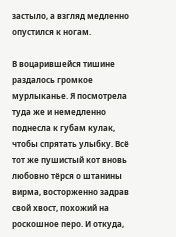застыло, а взгляд медленно опустился к ногам.

В воцарившейся тишине раздалось громкое мурлыканье. Я посмотрела туда же и немедленно поднесла к губам кулак, чтобы спрятать улыбку. Всё тот же пушистый кот вновь любовно тёрся о штанины вирма, восторженно задрав свой хвост, похожий на роскошное перо. И откуда,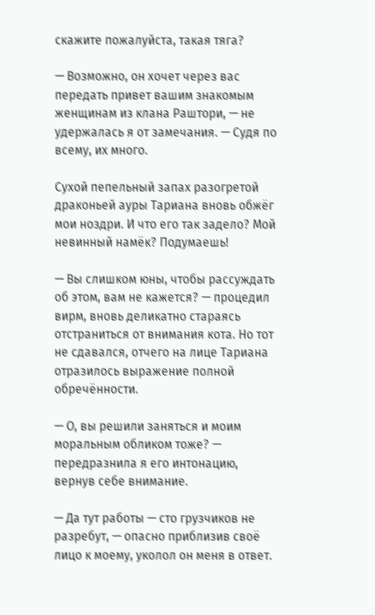скажите пожалуйста, такая тяга?

— Возможно, он хочет через вас передать привет вашим знакомым женщинам из клана Раштори, — не удержалась я от замечания. — Судя по всему, их много.

Сухой пепельный запах разогретой драконьей ауры Тариана вновь обжёг мои ноздри. И что его так задело? Мой невинный намёк? Подумаешь!

— Вы слишком юны, чтобы рассуждать об этом, вам не кажется? — процедил вирм, вновь деликатно стараясь отстраниться от внимания кота. Но тот не сдавался, отчего на лице Тариана отразилось выражение полной обречённости.

— О, вы решили заняться и моим моральным обликом тоже? — передразнила я его интонацию, вернув себе внимание.

— Да тут работы — сто грузчиков не разребут, — опасно приблизив своё лицо к моему, уколол он меня в ответ.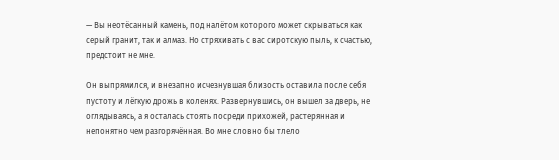— Вы неотёсанный камень, под налётом которого может скрываться как серый гранит, так и алмаз. Но стряхивать с вас сиротскую пыль, к счастью, предстоит не мне.

Он выпрямился, и внезапно исчезнувшая близость оставила после себя пустоту и лёгкую дрожь в коленях. Развернувшись, он вышел за дверь, не оглядываясь, а я осталась стоять посреди прихожей, растерянная и непонятно чем разгорячённая. Во мне словно бы тлело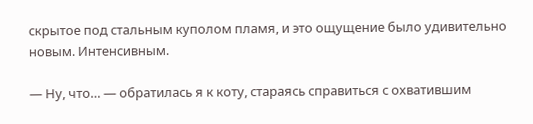скрытое под стальным куполом пламя, и это ощущение было удивительно новым. Интенсивным.

— Ну, что… — обратилась я к коту, стараясь справиться с охватившим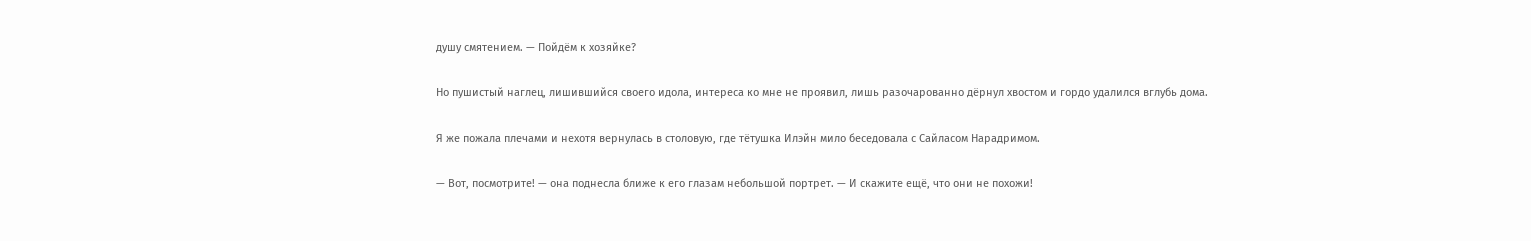душу смятением. — Пойдём к хозяйке?

Но пушистый наглец, лишившийся своего идола, интереса ко мне не проявил, лишь разочарованно дёрнул хвостом и гордо удалился вглубь дома.

Я же пожала плечами и нехотя вернулась в столовую, где тётушка Илэйн мило беседовала с Сайласом Нарадримом.

— Вот, посмотрите! — она поднесла ближе к его глазам небольшой портрет. — И скажите ещё, что они не похожи!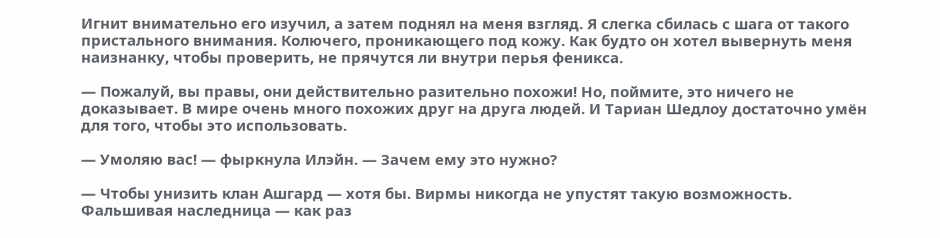Игнит внимательно его изучил, а затем поднял на меня взгляд. Я слегка сбилась с шага от такого пристального внимания. Колючего, проникающего под кожу. Как будто он хотел вывернуть меня наизнанку, чтобы проверить, не прячутся ли внутри перья феникса.

— Пожалуй, вы правы, они действительно разительно похожи! Но, поймите, это ничего не доказывает. В мире очень много похожих друг на друга людей. И Тариан Шедлоу достаточно умён для того, чтобы это использовать.

— Умоляю вас! — фыркнула Илэйн. — Зачем ему это нужно?

— Чтобы унизить клан Ашгард — хотя бы. Вирмы никогда не упустят такую возможность. Фальшивая наследница — как раз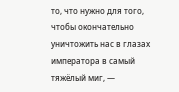то, что нужно для того, чтобы окончательно уничтожить нас в глазах императора в самый тяжёлый миг, —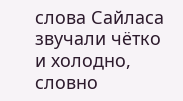слова Сайласа звучали чётко и холодно, словно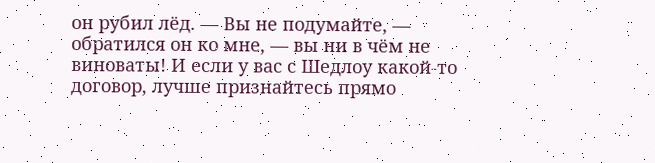он рубил лёд. — Вы не подумайте, — обратился он ко мне, — вы ни в чём не виноваты! И если у вас с Шедлоу какой-то договор, лучше признайтесь прямо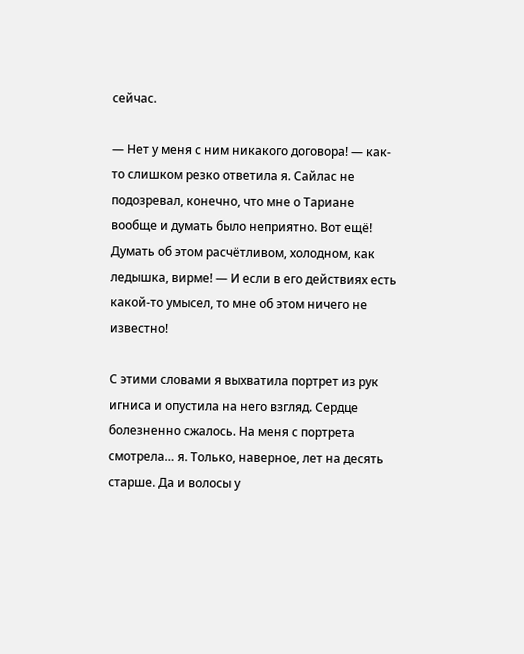сейчас.

— Нет у меня с ним никакого договора! — как-то слишком резко ответила я. Сайлас не подозревал, конечно, что мне о Тариане вообще и думать было неприятно. Вот ещё! Думать об этом расчётливом, холодном, как ледышка, вирме! — И если в его действиях есть какой-то умысел, то мне об этом ничего не известно!

С этими словами я выхватила портрет из рук игниса и опустила на него взгляд. Сердце болезненно сжалось. На меня с портрета смотрела… я. Только, наверное, лет на десять старше. Да и волосы у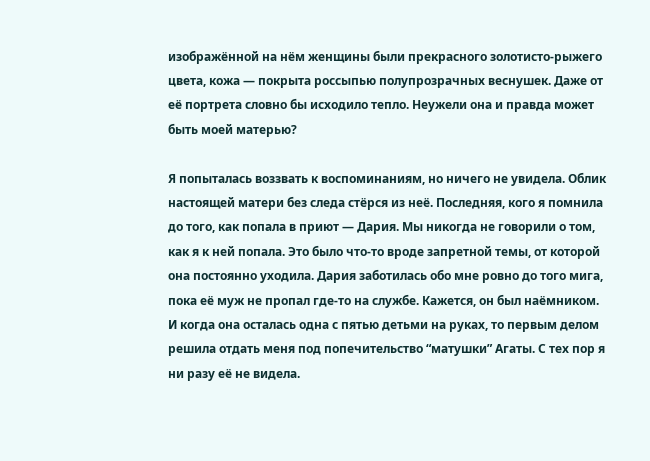изображённой на нём женщины были прекрасного золотисто-рыжего цвета, кожа — покрыта россыпью полупрозрачных веснушек. Даже от её портрета словно бы исходило тепло. Неужели она и правда может быть моей матерью?

Я попыталась воззвать к воспоминаниям, но ничего не увидела. Облик настоящей матери без следа стёрся из неё. Последняя, кого я помнила до того, как попала в приют — Дария. Мы никогда не говорили о том, как я к ней попала. Это было что-то вроде запретной темы, от которой она постоянно уходила. Дария заботилась обо мне ровно до того мига, пока её муж не пропал где-то на службе. Кажется, он был наёмником. И когда она осталась одна с пятью детьми на руках, то первым делом решила отдать меня под попечительство “матушки” Агаты. С тех пор я ни разу её не видела.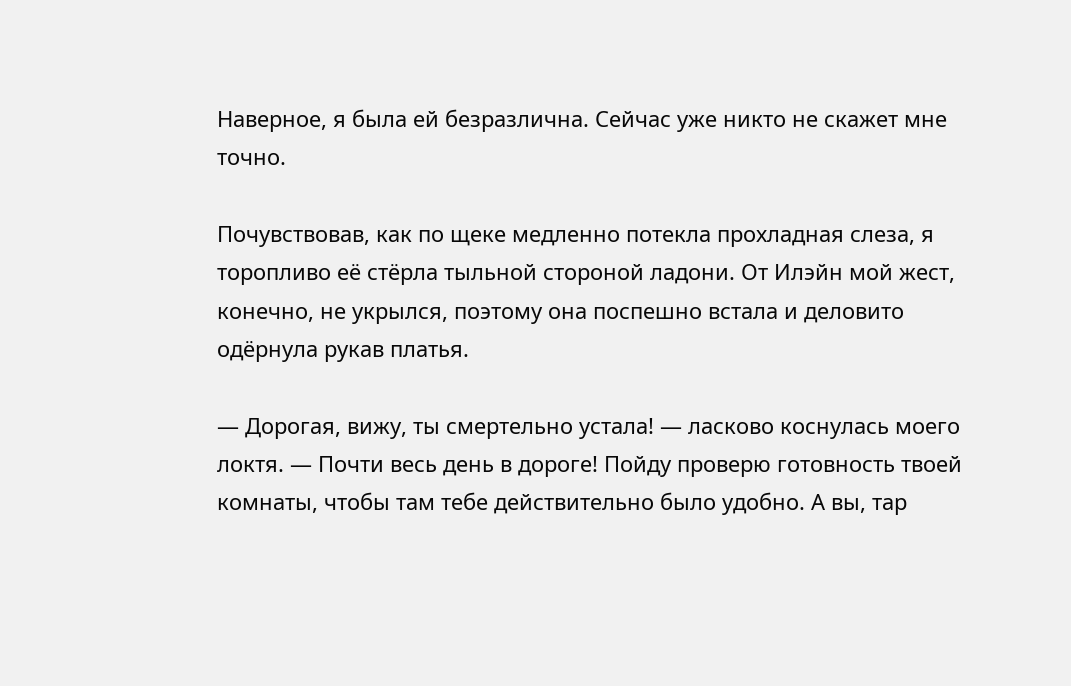Наверное, я была ей безразлична. Сейчас уже никто не скажет мне точно.

Почувствовав, как по щеке медленно потекла прохладная слеза, я торопливо её стёрла тыльной стороной ладони. От Илэйн мой жест, конечно, не укрылся, поэтому она поспешно встала и деловито одёрнула рукав платья.

— Дорогая, вижу, ты смертельно устала! — ласково коснулась моего локтя. — Почти весь день в дороге! Пойду проверю готовность твоей комнаты, чтобы там тебе действительно было удобно. А вы, тар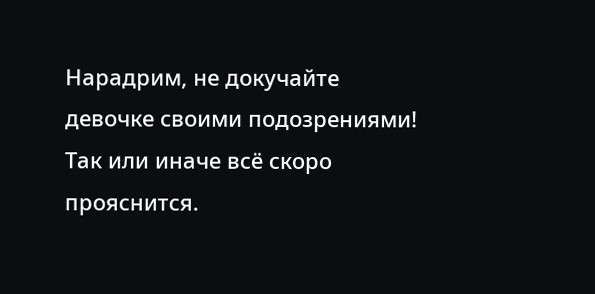Нарадрим, не докучайте девочке своими подозрениями! Так или иначе всё скоро прояснится.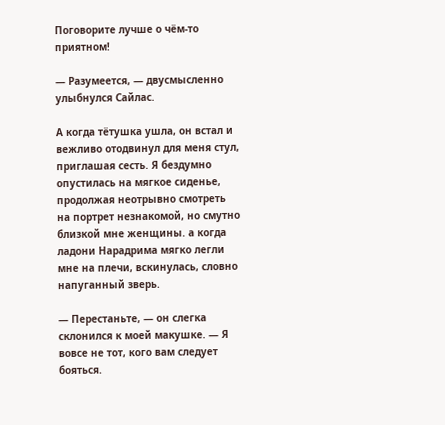Поговорите лучше о чём-то приятном!

— Разумеется, — двусмысленно улыбнулся Сайлас.

А когда тётушка ушла, он встал и вежливо отодвинул для меня стул, приглашая сесть. Я бездумно опустилась на мягкое сиденье, продолжая неотрывно смотреть на портрет незнакомой, но смутно близкой мне женщины. а когда ладони Нарадрима мягко легли мне на плечи, вскинулась, словно напуганный зверь.

— Перестаньте, — он слегка склонился к моей макушке. — Я вовсе не тот, кого вам следует бояться.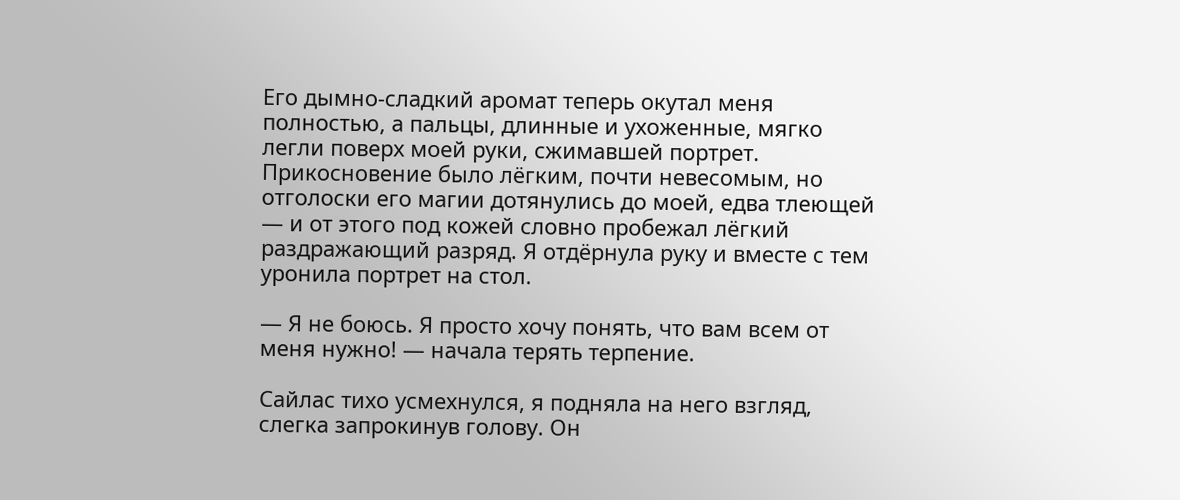Его дымно-сладкий аромат теперь окутал меня полностью, а пальцы, длинные и ухоженные, мягко легли поверх моей руки, сжимавшей портрет. Прикосновение было лёгким, почти невесомым, но отголоски его магии дотянулись до моей, едва тлеющей — и от этого под кожей словно пробежал лёгкий раздражающий разряд. Я отдёрнула руку и вместе с тем уронила портрет на стол.

— Я не боюсь. Я просто хочу понять, что вам всем от меня нужно! — начала терять терпение.

Сайлас тихо усмехнулся, я подняла на него взгляд, слегка запрокинув голову. Он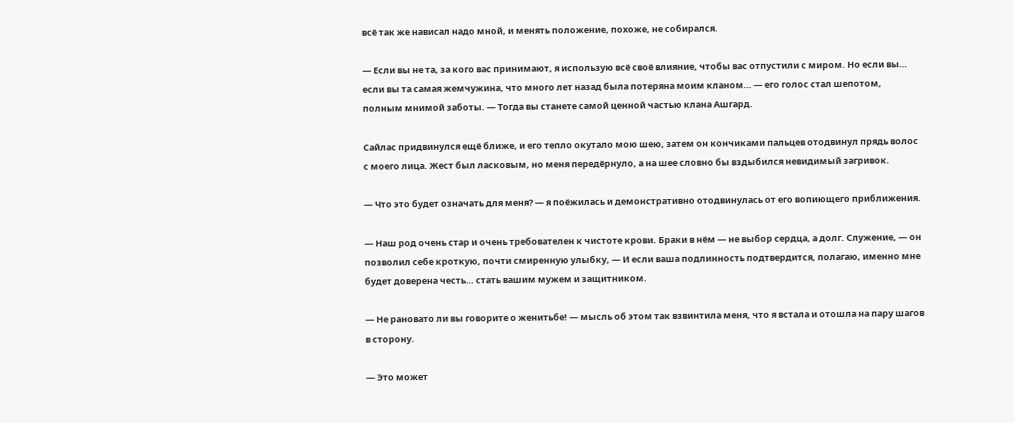всё так же нависал надо мной, и менять положение, похоже, не собирался.

— Если вы не та, за кого вас принимают, я использую всё своё влияние, чтобы вас отпустили с миром. Но если вы… если вы та самая жемчужина, что много лет назад была потеряна моим кланом… — его голос стал шепотом, полным мнимой заботы. — Тогда вы станете самой ценной частью клана Ашгард.

Сайлас придвинулся ещё ближе, и его тепло окутало мою шею, затем он кончиками пальцев отодвинул прядь волос с моего лица. Жест был ласковым, но меня передёрнуло, а на шее словно бы вздыбился невидимый загривок.

— Что это будет означать для меня? — я поёжилась и демонстративно отодвинулась от его вопиющего приближения.

— Наш род очень стар и очень требователен к чистоте крови. Браки в нём — не выбор сердца, а долг. Служение, — он позволил себе кроткую, почти смиренную улыбку, — И если ваша подлинность подтвердится, полагаю, именно мне будет доверена честь… стать вашим мужем и защитником.

— Не рановато ли вы говорите о женитьбе! — мысль об этом так взвинтила меня, что я встала и отошла на пару шагов в сторону.

— Это может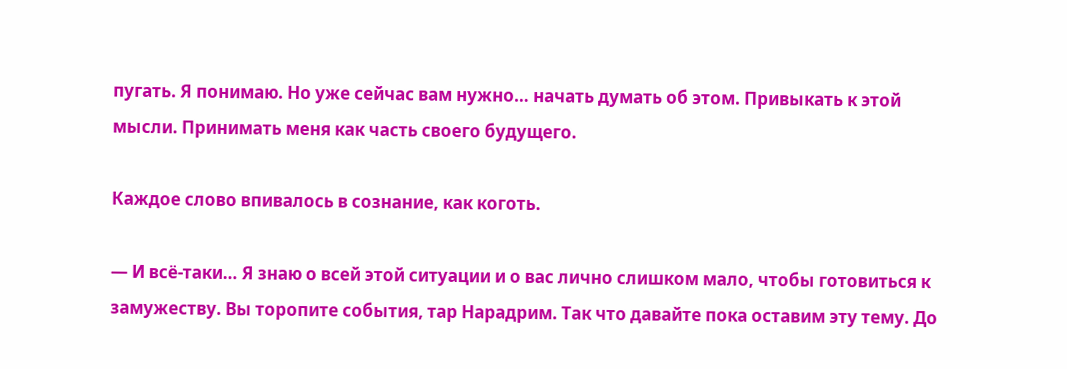пугать. Я понимаю. Но уже сейчас вам нужно… начать думать об этом. Привыкать к этой мысли. Принимать меня как часть своего будущего.

Каждое слово впивалось в сознание, как коготь.

— И всё-таки… Я знаю о всей этой ситуации и о вас лично слишком мало, чтобы готовиться к замужеству. Вы торопите события, тар Нарадрим. Так что давайте пока оставим эту тему. До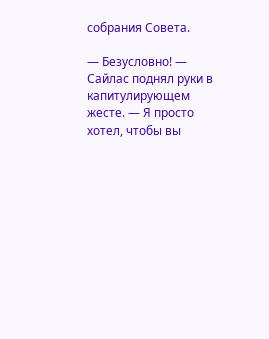собрания Совета.

— Безусловно! — Сайлас поднял руки в капитулирующем жесте. — Я просто хотел, чтобы вы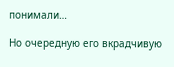понимали…

Но очередную его вкрадчивую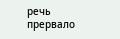речь прервало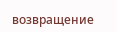возвращение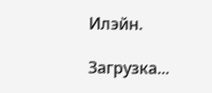Илэйн.

Загрузка...